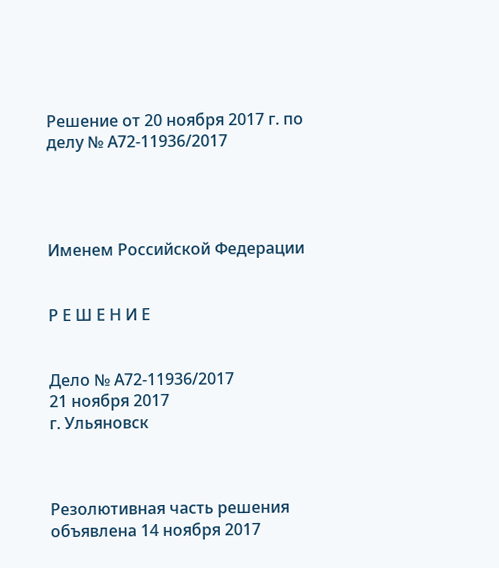Решение от 20 ноября 2017 г. по делу № А72-11936/2017




Именем Российской Федерации


Р Е Ш Е Н И Е


Дело № А72-11936/2017
21 ноября 2017
г. Ульяновск



Резолютивная часть решения объявлена 14 ноября 2017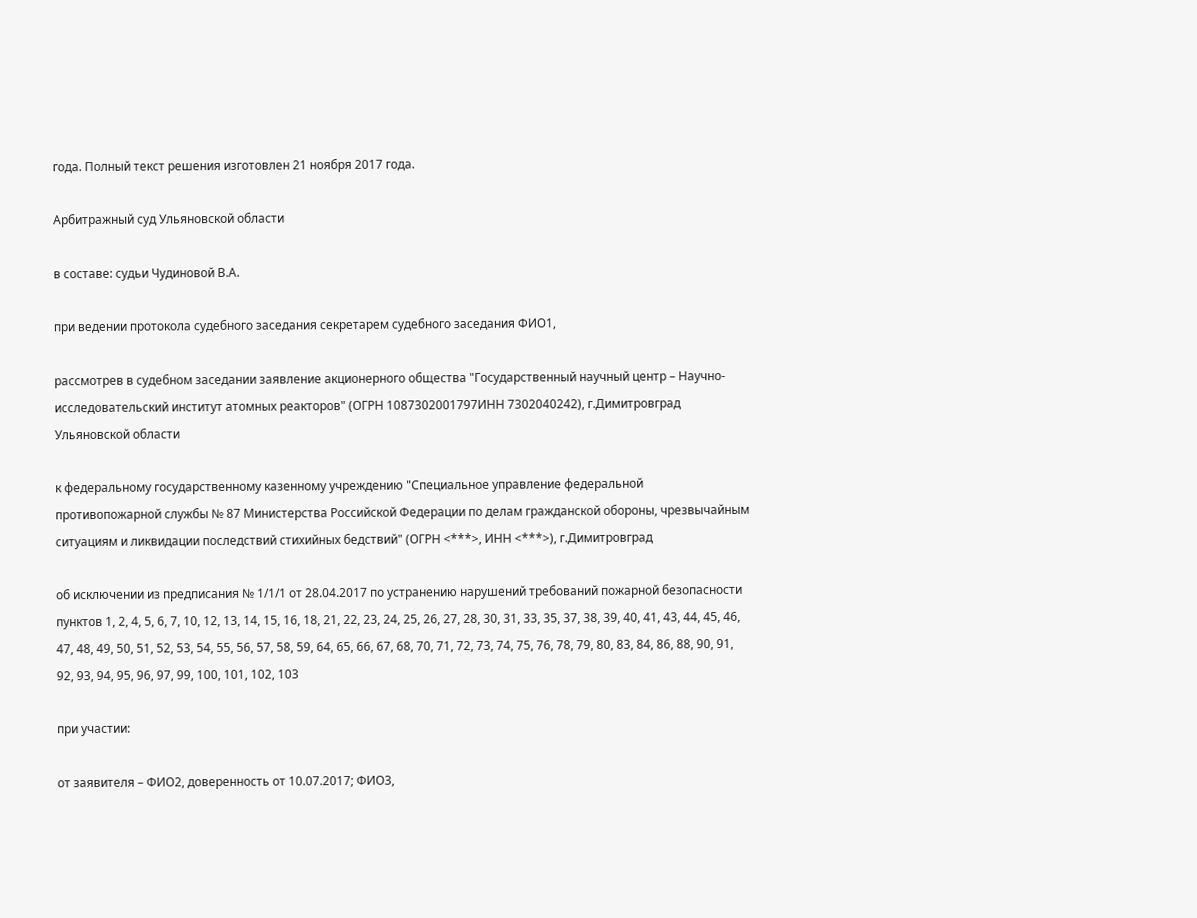года. Полный текст решения изготовлен 21 ноября 2017 года.

Арбитражный суд Ульяновской области

в составе: судьи Чудиновой В.А.

при ведении протокола судебного заседания секретарем судебного заседания ФИО1,

рассмотрев в судебном заседании заявление акционерного общества "Государственный научный центр – Научно-исследовательский институт атомных реакторов" (ОГРН 1087302001797ИНН 7302040242), г.Димитровград Ульяновской области

к федеральному государственному казенному учреждению "Специальное управление федеральной противопожарной службы № 87 Министерства Российской Федерации по делам гражданской обороны, чрезвычайным ситуациям и ликвидации последствий стихийных бедствий" (ОГРН <***>, ИНН <***>), г.Димитровград

об исключении из предписания № 1/1/1 от 28.04.2017 по устранению нарушений требований пожарной безопасности пунктов 1, 2, 4, 5, 6, 7, 10, 12, 13, 14, 15, 16, 18, 21, 22, 23, 24, 25, 26, 27, 28, 30, 31, 33, 35, 37, 38, 39, 40, 41, 43, 44, 45, 46, 47, 48, 49, 50, 51, 52, 53, 54, 55, 56, 57, 58, 59, 64, 65, 66, 67, 68, 70, 71, 72, 73, 74, 75, 76, 78, 79, 80, 83, 84, 86, 88, 90, 91, 92, 93, 94, 95, 96, 97, 99, 100, 101, 102, 103

при участии:

от заявителя – ФИО2, доверенность от 10.07.2017; ФИО3,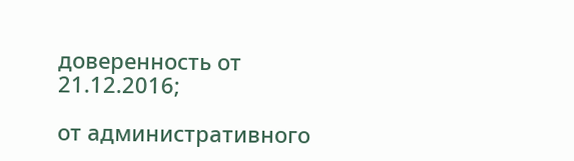доверенность от 21.12.2016;

от административного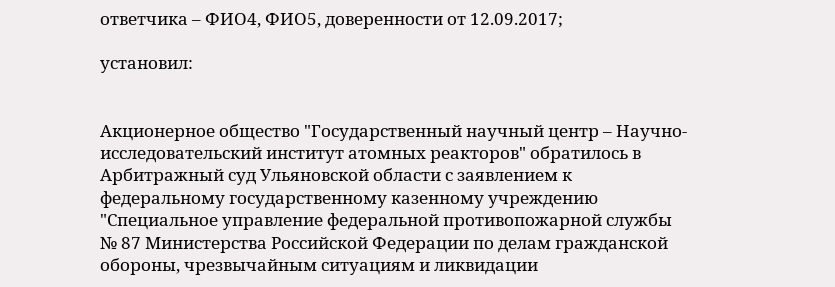ответчика – ФИО4, ФИО5, доверенности от 12.09.2017;

установил:


Акционерное общество "Государственный научный центр – Научно-исследовательский институт атомных реакторов" обратилось в Арбитражный суд Ульяновской области с заявлением к федеральному государственному казенному учреждению "Специальное управление федеральной противопожарной службы № 87 Министерства Российской Федерации по делам гражданской обороны, чрезвычайным ситуациям и ликвидации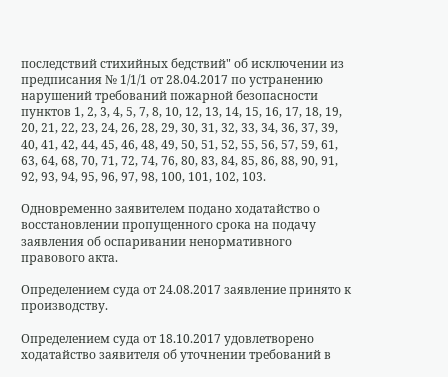последствий стихийных бедствий" об исключении из предписания № 1/1/1 от 28.04.2017 по устранению нарушений требований пожарной безопасности пунктов 1, 2, 3, 4, 5, 7, 8, 10, 12, 13, 14, 15, 16, 17, 18, 19, 20, 21, 22, 23, 24, 26, 28, 29, 30, 31, 32, 33, 34, 36, 37, 39, 40, 41, 42, 44, 45, 46, 48, 49, 50, 51, 52, 55, 56, 57, 59, 61, 63, 64, 68, 70, 71, 72, 74, 76, 80, 83, 84, 85, 86, 88, 90, 91, 92, 93, 94, 95, 96, 97, 98, 100, 101, 102, 103.

Одновременно заявителем подано ходатайство о восстановлении пропущенного срока на подачу заявления об оспаривании ненормативного правового акта.

Определением суда от 24.08.2017 заявление принято к производству.

Определением суда от 18.10.2017 удовлетворено ходатайство заявителя об уточнении требований в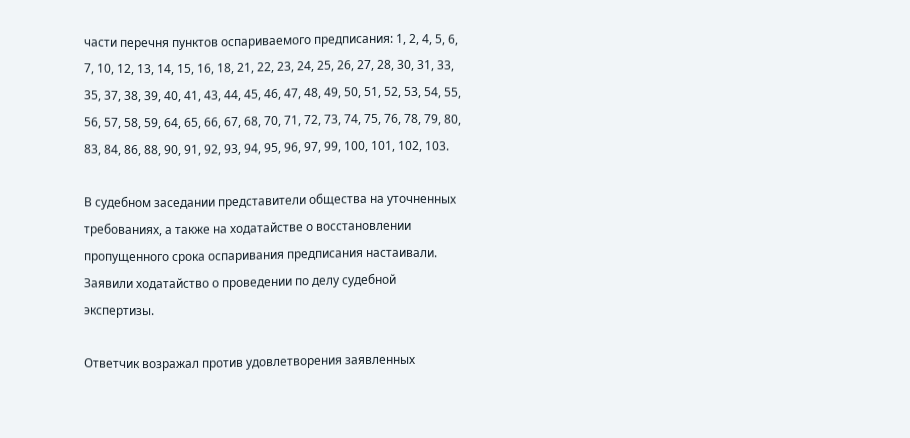части перечня пунктов оспариваемого предписания: 1, 2, 4, 5, 6, 7, 10, 12, 13, 14, 15, 16, 18, 21, 22, 23, 24, 25, 26, 27, 28, 30, 31, 33, 35, 37, 38, 39, 40, 41, 43, 44, 45, 46, 47, 48, 49, 50, 51, 52, 53, 54, 55, 56, 57, 58, 59, 64, 65, 66, 67, 68, 70, 71, 72, 73, 74, 75, 76, 78, 79, 80, 83, 84, 86, 88, 90, 91, 92, 93, 94, 95, 96, 97, 99, 100, 101, 102, 103.

В судебном заседании представители общества на уточненных требованиях, а также на ходатайстве о восстановлении пропущенного срока оспаривания предписания настаивали. Заявили ходатайство о проведении по делу судебной экспертизы.

Ответчик возражал против удовлетворения заявленных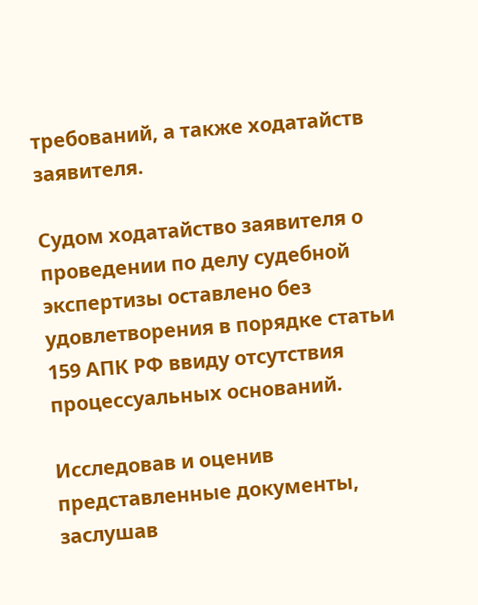требований, а также ходатайств заявителя.

Судом ходатайство заявителя о проведении по делу судебной экспертизы оставлено без удовлетворения в порядке статьи 159 АПК РФ ввиду отсутствия процессуальных оснований.

Исследовав и оценив представленные документы, заслушав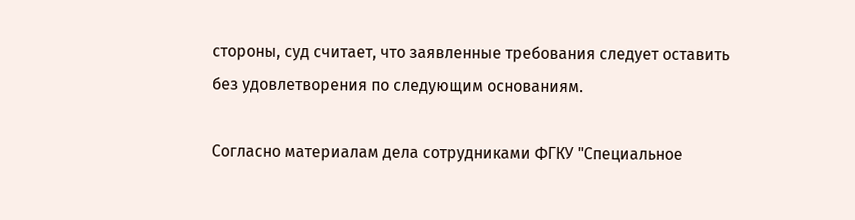стороны, суд считает, что заявленные требования следует оставить без удовлетворения по следующим основаниям.

Согласно материалам дела сотрудниками ФГКУ "Специальное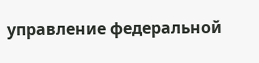управление федеральной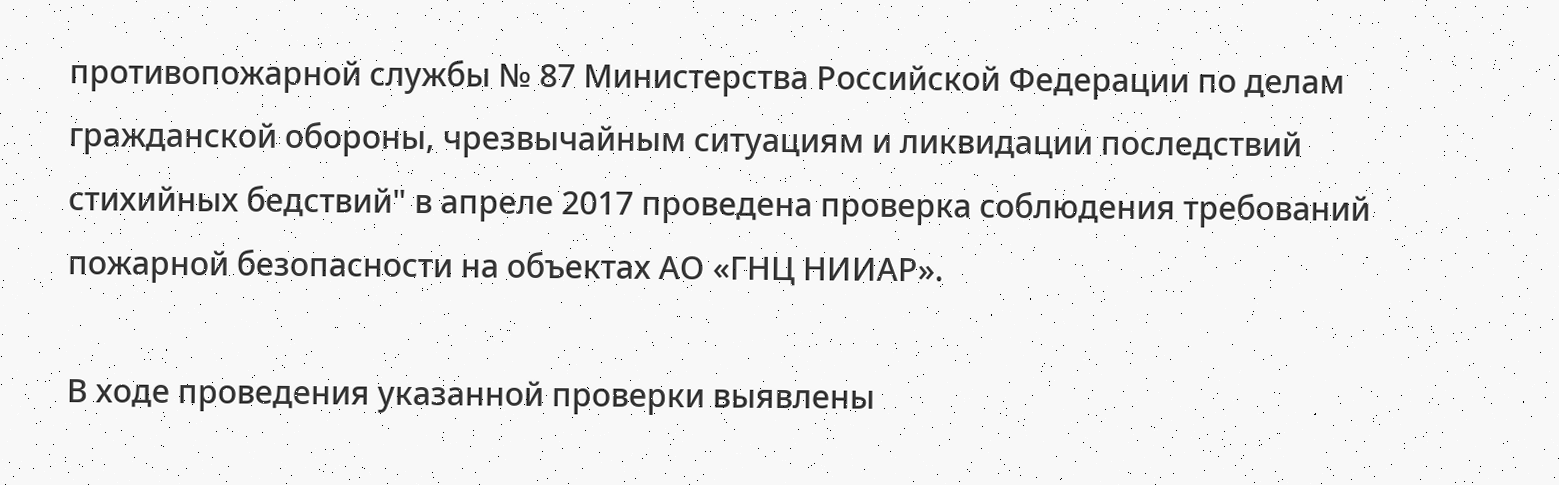противопожарной службы № 87 Министерства Российской Федерации по делам гражданской обороны, чрезвычайным ситуациям и ликвидации последствий стихийных бедствий" в апреле 2017 проведена проверка соблюдения требований пожарной безопасности на объектах АО «ГНЦ НИИАР».

В ходе проведения указанной проверки выявлены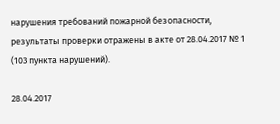нарушения требований пожарной безопасности, результаты проверки отражены в акте от 28.04.2017 № 1 (103 пункта нарушений).

28.04.2017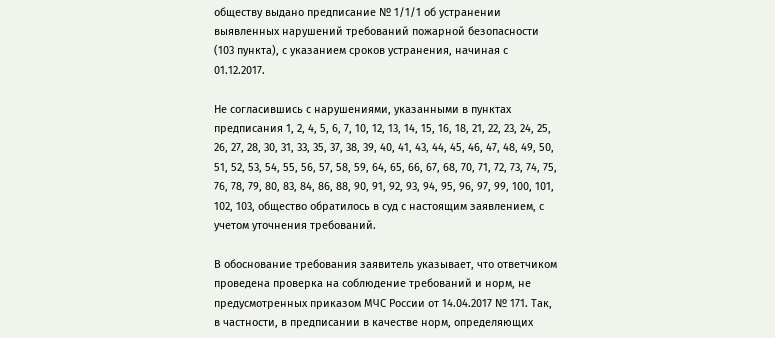обществу выдано предписание № 1/1/1 об устранении выявленных нарушений требований пожарной безопасности (103 пункта), с указанием сроков устранения, начиная с 01.12.2017.

Не согласившись с нарушениями, указанными в пунктах предписания 1, 2, 4, 5, 6, 7, 10, 12, 13, 14, 15, 16, 18, 21, 22, 23, 24, 25, 26, 27, 28, 30, 31, 33, 35, 37, 38, 39, 40, 41, 43, 44, 45, 46, 47, 48, 49, 50, 51, 52, 53, 54, 55, 56, 57, 58, 59, 64, 65, 66, 67, 68, 70, 71, 72, 73, 74, 75, 76, 78, 79, 80, 83, 84, 86, 88, 90, 91, 92, 93, 94, 95, 96, 97, 99, 100, 101, 102, 103, общество обратилось в суд с настоящим заявлением, с учетом уточнения требований.

В обоснование требования заявитель указывает, что ответчиком проведена проверка на соблюдение требований и норм, не предусмотренных приказом МЧС России от 14.04.2017 № 171. Так, в частности, в предписании в качестве норм, определяющих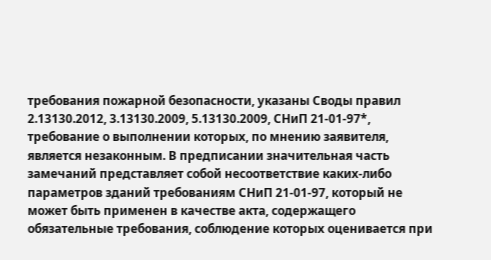требования пожарной безопасности, указаны Своды правил 2.13130.2012, 3.13130.2009, 5.13130.2009, СНиП 21-01-97*, требование о выполнении которых, по мнению заявителя, является незаконным. В предписании значительная часть замечаний представляет собой несоответствие каких-либо параметров зданий требованиям СНиП 21-01-97, который не может быть применен в качестве акта, содержащего обязательные требования, соблюдение которых оценивается при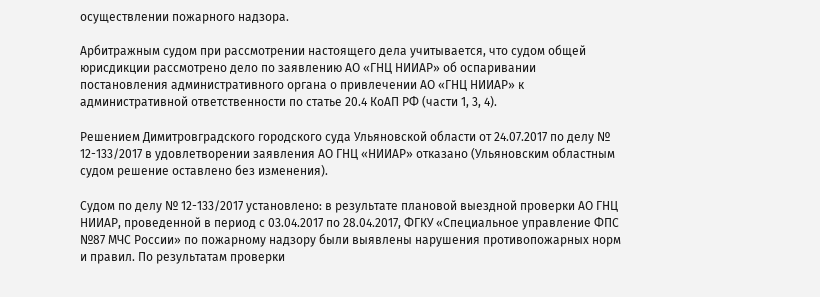осуществлении пожарного надзора.

Арбитражным судом при рассмотрении настоящего дела учитывается, что судом общей юрисдикции рассмотрено дело по заявлению АО «ГНЦ НИИАР» об оспаривании постановления административного органа о привлечении АО «ГНЦ НИИАР» к административной ответственности по статье 20.4 КоАП РФ (части 1, 3, 4).

Решением Димитровградского городского суда Ульяновской области от 24.07.2017 по делу № 12-133/2017 в удовлетворении заявления АО ГНЦ «НИИАР» отказано (Ульяновским областным судом решение оставлено без изменения).

Судом по делу № 12-133/2017 установлено: в результате плановой выездной проверки АО ГНЦ НИИАР, проведенной в период с 03.04.2017 по 28.04.2017, ФГКУ «Специальное управление ФПС №87 МЧС России» по пожарному надзору были выявлены нарушения противопожарных норм и правил. По результатам проверки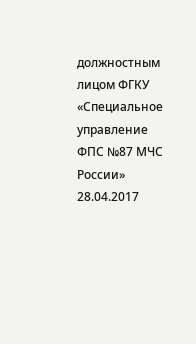должностным лицом ФГКУ «Специальное управление ФПС №87 МЧС России» 28.04.2017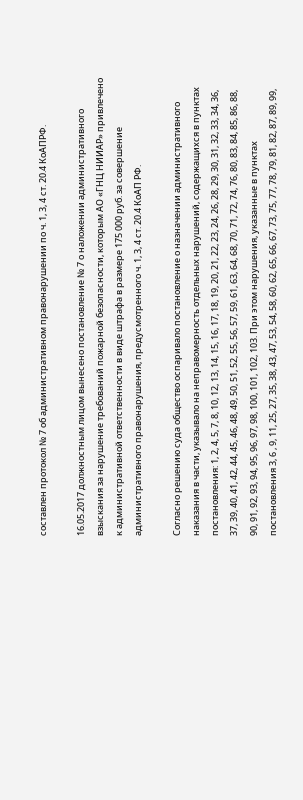составлен протокол № 7 об административном правонарушении по ч. 1, 3, 4 ст. 20.4 КоАПРФ.

16.05.2017 должностным лицом вынесено постановление № 7 о наложении административного взыскания за нарушение требований пожарной безопасности, которым АО «ГНЦ НИИАР» привлечено к административной ответственности в виде штрафа в размере 175 000 руб. за совершение административного правонарушения, предусмотренного ч. 1, 3, 4 ст. 20.4 КоАП РФ.

Согласно решению суда общество оспаривало постановление о назначении административного наказания в части, указывало на неправомерность отдельных нарушений, содержащихся в пунктах постановления: 1, 2, 4, 5, 7, 8, 10, 12, 13, 14, 15, 16, 17, 18, 19, 20, 21, 22, 23, 24, 26, 28, 29, 30, 31, 32, 33, 34, 36, 37, 39, 40, 41, 42, 44, 45, 46, 48, 49, 50, 51, 52, 55, 56, 57, 59, 61, 63, 64, 68, 70, 71, 72, 74, 76, 80, 83, 84, 85, 86, 88, 90, 91, 92, 93, 94, 95, 96, 97, 98, 100, 101, 102, 103. При этом нарушения, указанные в пунктах постановления 3, 6 , 9, 11, 25, 27, 35, 38, 43, 47, 53, 54, 58, 60, 62, 65, 66, 67, 73, 75, 77, 78, 79, 81, 82, 87, 89, 99,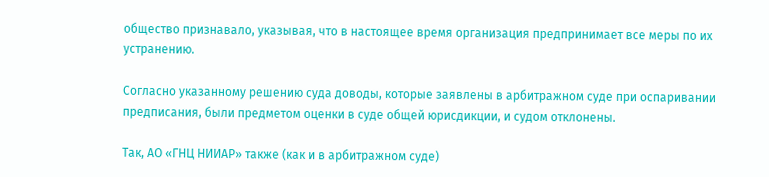общество признавало, указывая, что в настоящее время организация предпринимает все меры по их устранению.

Согласно указанному решению суда доводы, которые заявлены в арбитражном суде при оспаривании предписания, были предметом оценки в суде общей юрисдикции, и судом отклонены.

Так, АО «ГНЦ НИИАР» также (как и в арбитражном суде)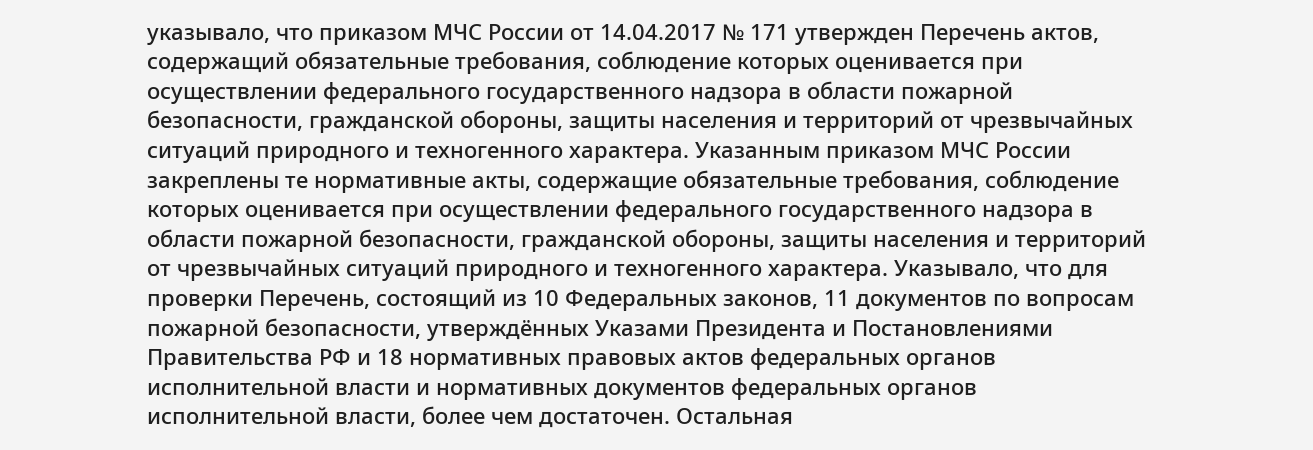указывало, что приказом МЧС России от 14.04.2017 № 171 утвержден Перечень актов, содержащий обязательные требования, соблюдение которых оценивается при осуществлении федерального государственного надзора в области пожарной безопасности, гражданской обороны, защиты населения и территорий от чрезвычайных ситуаций природного и техногенного характера. Указанным приказом МЧС России закреплены те нормативные акты, содержащие обязательные требования, соблюдение которых оценивается при осуществлении федерального государственного надзора в области пожарной безопасности, гражданской обороны, защиты населения и территорий от чрезвычайных ситуаций природного и техногенного характера. Указывало, что для проверки Перечень, состоящий из 10 Федеральных законов, 11 документов по вопросам пожарной безопасности, утверждённых Указами Президента и Постановлениями Правительства РФ и 18 нормативных правовых актов федеральных органов исполнительной власти и нормативных документов федеральных органов исполнительной власти, более чем достаточен. Остальная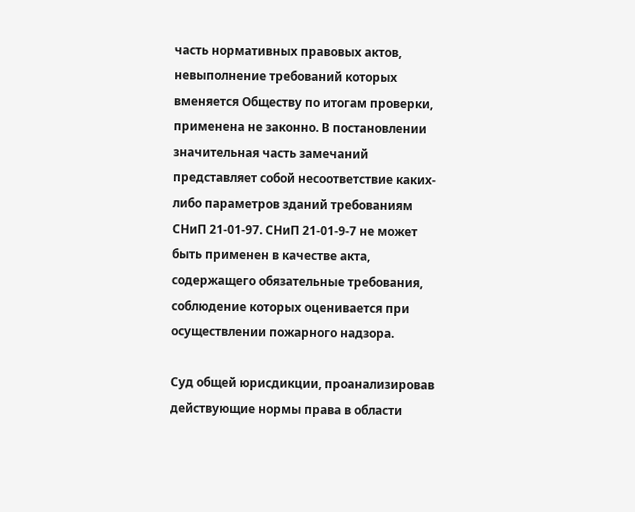часть нормативных правовых актов, невыполнение требований которых вменяется Обществу по итогам проверки, применена не законно. В постановлении значительная часть замечаний представляет собой несоответствие каких-либо параметров зданий требованиям СНиП 21-01-97. СНиП 21-01-9-7 не может быть применен в качестве акта, содержащего обязательные требования, соблюдение которых оценивается при осуществлении пожарного надзора.

Суд общей юрисдикции, проанализировав действующие нормы права в области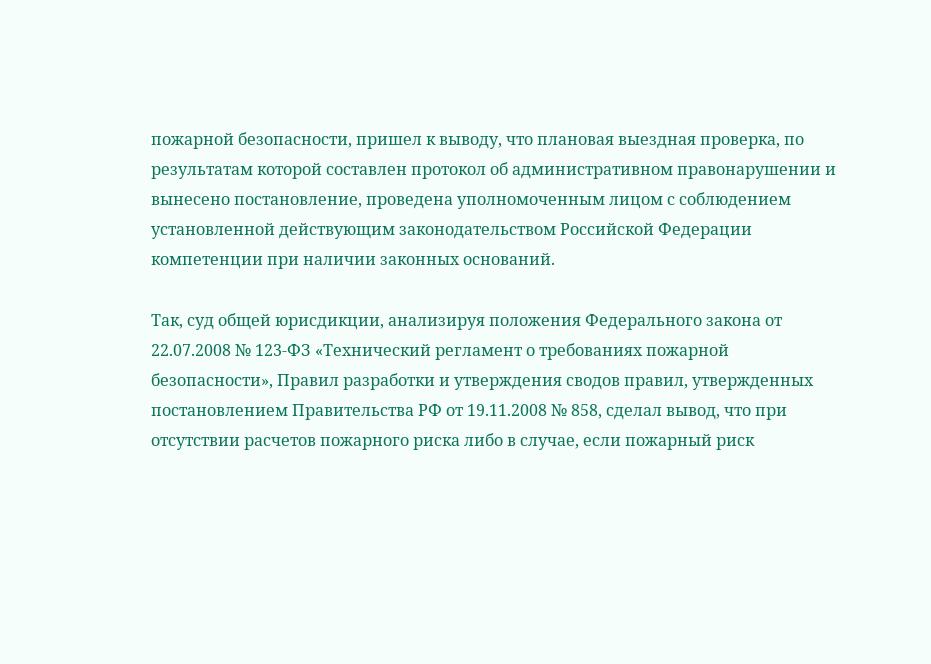пожарной безопасности, пришел к выводу, что плановая выездная проверка, по результатам которой составлен протокол об административном правонарушении и вынесено постановление, проведена уполномоченным лицом с соблюдением установленной действующим законодательством Российской Федерации компетенции при наличии законных оснований.

Так, суд общей юрисдикции, анализируя положения Федерального закона от 22.07.2008 № 123-ФЗ «Технический регламент о требованиях пожарной безопасности», Правил разработки и утверждения сводов правил, утвержденных постановлением Правительства РФ от 19.11.2008 № 858, сделал вывод, что при отсутствии расчетов пожарного риска либо в случае, если пожарный риск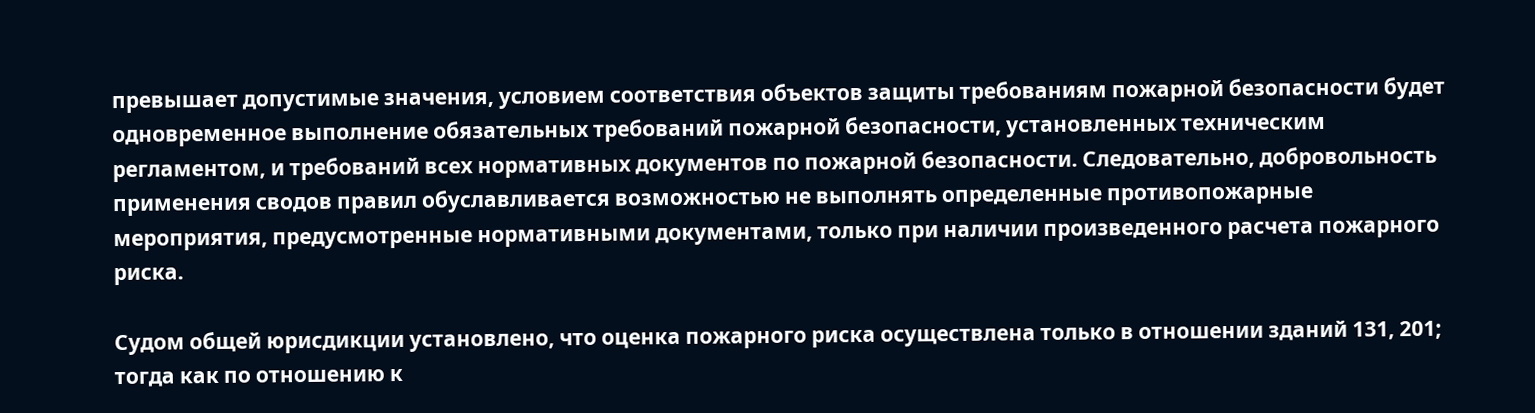превышает допустимые значения, условием соответствия объектов защиты требованиям пожарной безопасности будет одновременное выполнение обязательных требований пожарной безопасности, установленных техническим регламентом, и требований всех нормативных документов по пожарной безопасности. Следовательно, добровольность применения сводов правил обуславливается возможностью не выполнять определенные противопожарные мероприятия, предусмотренные нормативными документами, только при наличии произведенного расчета пожарного риска.

Судом общей юрисдикции установлено, что оценка пожарного риска осуществлена только в отношении зданий 131, 201; тогда как по отношению к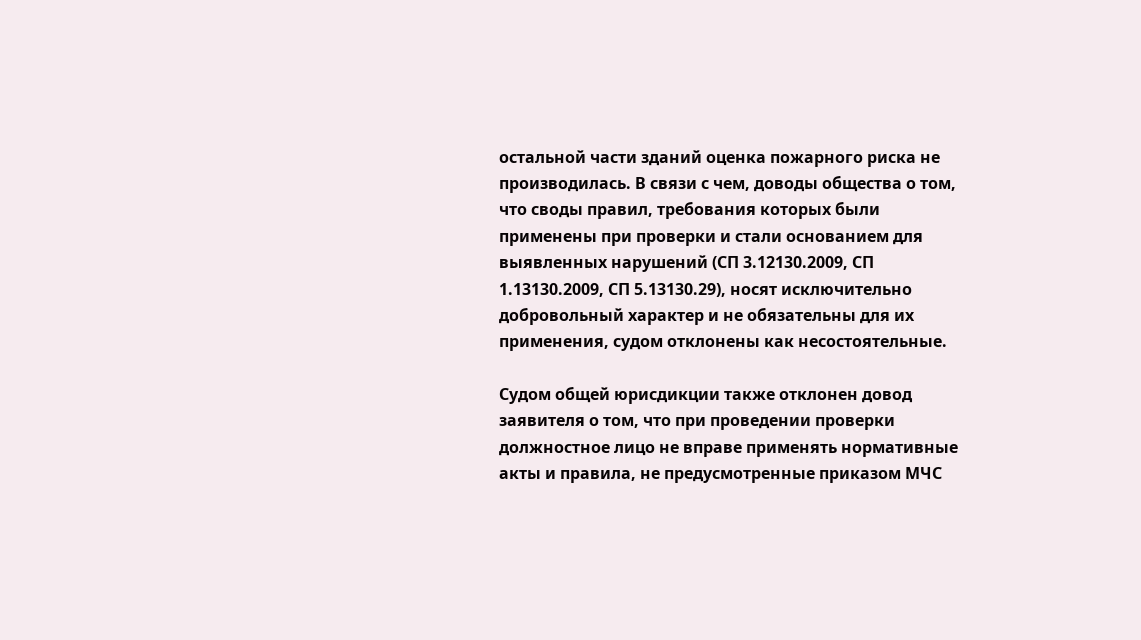остальной части зданий оценка пожарного риска не производилась. В связи с чем, доводы общества о том, что своды правил, требования которых были применены при проверки и стали основанием для выявленных нарушений (СП 3.12130.2009, СП 1.13130.2009, СП 5.13130.29), носят исключительно добровольный характер и не обязательны для их применения, судом отклонены как несостоятельные.

Судом общей юрисдикции также отклонен довод заявителя о том, что при проведении проверки должностное лицо не вправе применять нормативные акты и правила, не предусмотренные приказом МЧС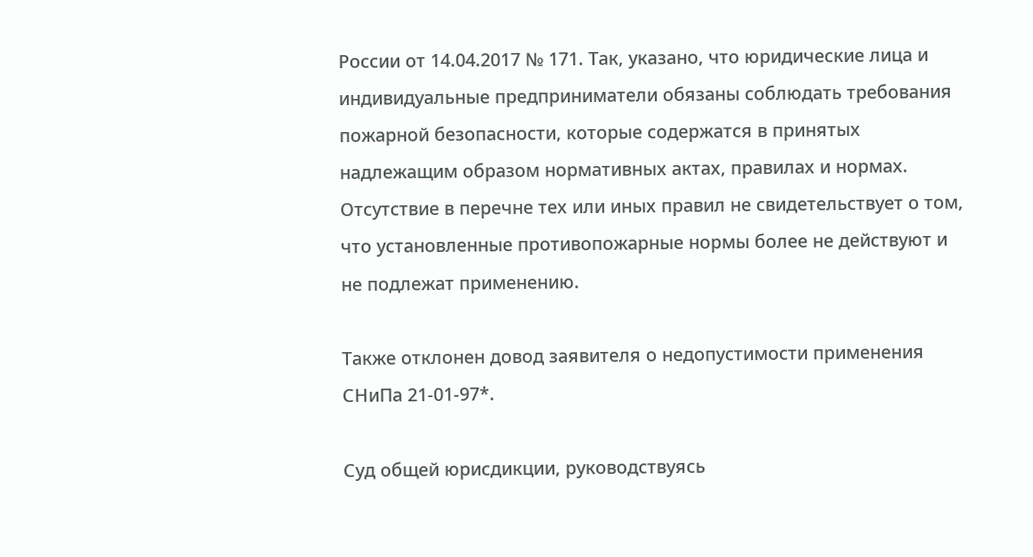России от 14.04.2017 № 171. Так, указано, что юридические лица и индивидуальные предприниматели обязаны соблюдать требования пожарной безопасности, которые содержатся в принятых надлежащим образом нормативных актах, правилах и нормах. Отсутствие в перечне тех или иных правил не свидетельствует о том, что установленные противопожарные нормы более не действуют и не подлежат применению.

Также отклонен довод заявителя о недопустимости применения СНиПа 21-01-97*.

Суд общей юрисдикции, руководствуясь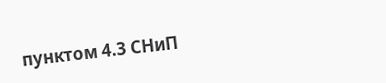пунктом 4.3 СНиП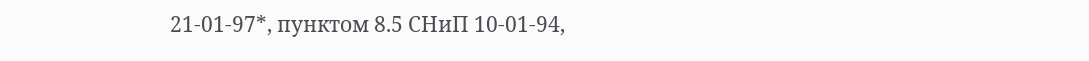21-01-97*, пунктом 8.5 СНиП 10-01-94,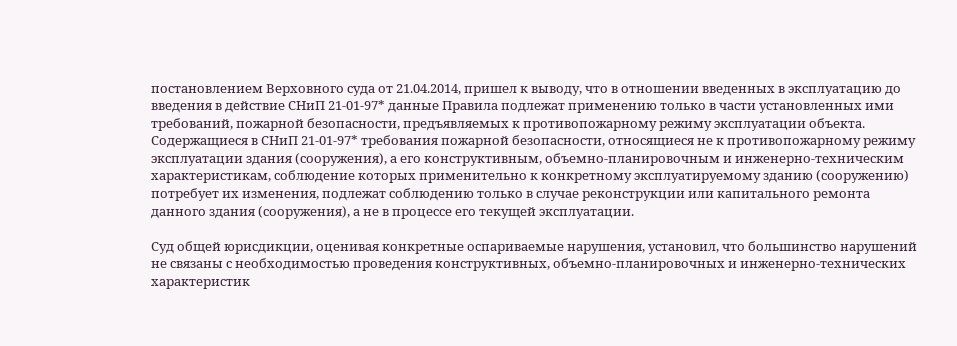постановлением Верховного суда от 21.04.2014, пришел к выводу, что в отношении введенных в эксплуатацию до введения в действие СНиП 21-01-97* данные Правила подлежат применению только в части установленных ими требований, пожарной безопасности, предъявляемых к противопожарному режиму эксплуатации объекта. Содержащиеся в СНиП 21-01-97* требования пожарной безопасности, относящиеся не к противопожарному режиму эксплуатации здания (сооружения), а его конструктивным, объемно-планировочным и инженерно-техническим характеристикам, соблюдение которых применительно к конкретному эксплуатируемому зданию (сооружению) потребует их изменения, подлежат соблюдению только в случае реконструкции или капитального ремонта данного здания (сооружения), а не в процессе его текущей эксплуатации.

Суд общей юрисдикции, оценивая конкретные оспариваемые нарушения, установил, что большинство нарушений не связаны с необходимостью проведения конструктивных, объемно-планировочных и инженерно-технических характеристик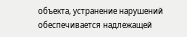объекта, устранение нарушений обеспечивается надлежащей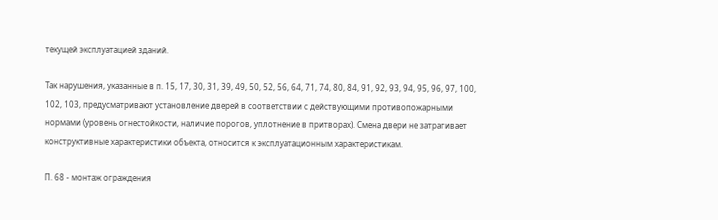текущей эксплуатацией зданий.

Так нарушения, указанные в п. 15, 17, 30, 31, 39, 49, 50, 52, 56, 64, 71, 74, 80, 84, 91, 92, 93, 94, 95, 96, 97, 100, 102, 103, предусматривают установление дверей в соответствии с действующими противопожарными нормами (уровень огнестойкости, наличие порогов, уплотнение в притворах). Смена двери не затрагивает конструктивные характеристики объекта, относится к эксплуатационным характеристикам.

П. 68 - монтаж ограждения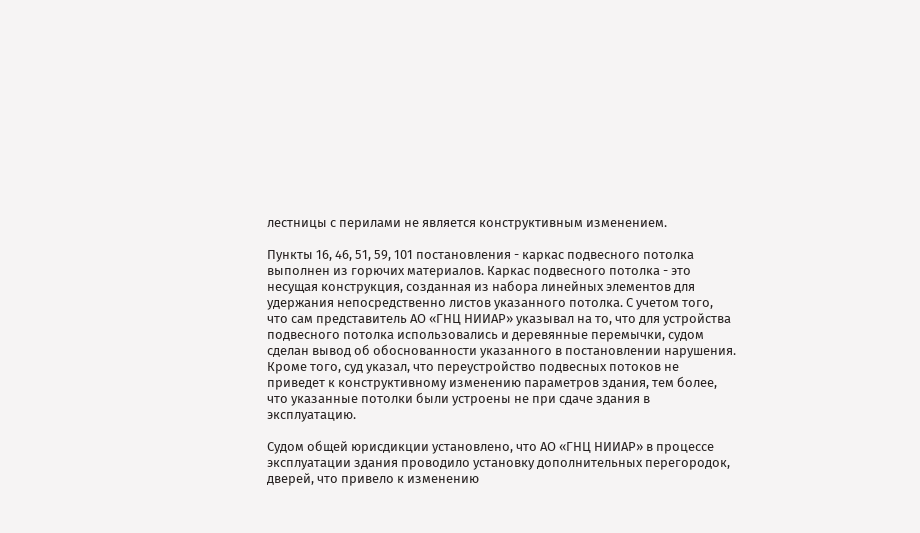лестницы с перилами не является конструктивным изменением.

Пункты 16, 46, 51, 59, 101 постановления - каркас подвесного потолка выполнен из горючих материалов. Каркас подвесного потолка - это несущая конструкция, созданная из набора линейных элементов для удержания непосредственно листов указанного потолка. С учетом того, что сам представитель АО «ГНЦ НИИАР» указывал на то, что для устройства подвесного потолка использовались и деревянные перемычки, судом сделан вывод об обоснованности указанного в постановлении нарушения. Кроме того, суд указал, что переустройство подвесных потоков не приведет к конструктивному изменению параметров здания, тем более, что указанные потолки были устроены не при сдаче здания в эксплуатацию.

Судом общей юрисдикции установлено, что АО «ГНЦ НИИАР» в процессе эксплуатации здания проводило установку дополнительных перегородок, дверей, что привело к изменению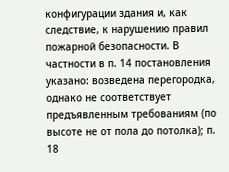конфигурации здания и, как следствие, к нарушению правил пожарной безопасности. В частности в п. 14 постановления указано: возведена перегородка, однако не соответствует предъявленным требованиям (по высоте не от пола до потолка); п. 18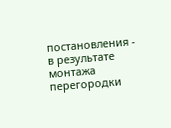постановления - в результате монтажа перегородки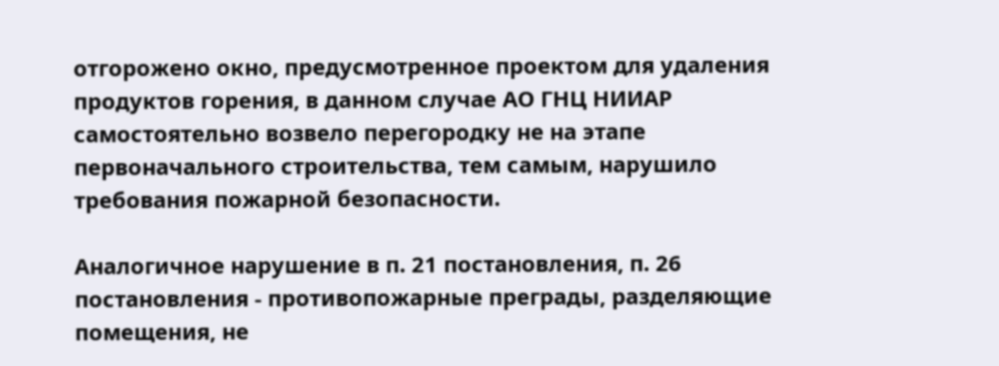отгорожено окно, предусмотренное проектом для удаления продуктов горения, в данном случае АО ГНЦ НИИАР самостоятельно возвело перегородку не на этапе первоначального строительства, тем самым, нарушило требования пожарной безопасности.

Аналогичное нарушение в п. 21 постановления, п. 26 постановления - противопожарные преграды, разделяющие помещения, не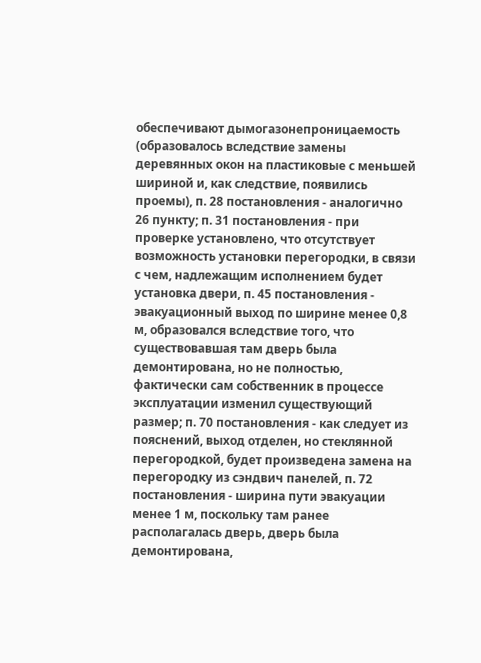обеспечивают дымогазонепроницаемость (образовалось вследствие замены деревянных окон на пластиковые с меньшей шириной и, как следствие, появились проемы), п. 28 постановления - аналогично 26 пункту; п. 31 постановления - при проверке установлено, что отсутствует возможность установки перегородки, в связи с чем, надлежащим исполнением будет установка двери, п. 45 постановления - эвакуационный выход по ширине менее 0,8 м, образовался вследствие того, что существовавшая там дверь была демонтирована, но не полностью, фактически сам собственник в процессе эксплуатации изменил существующий размер; п. 70 постановления - как следует из пояснений, выход отделен, но стеклянной перегородкой, будет произведена замена на перегородку из сэндвич панелей, п. 72 постановления - ширина пути эвакуации менее 1 м, поскольку там ранее располагалась дверь, дверь была демонтирована,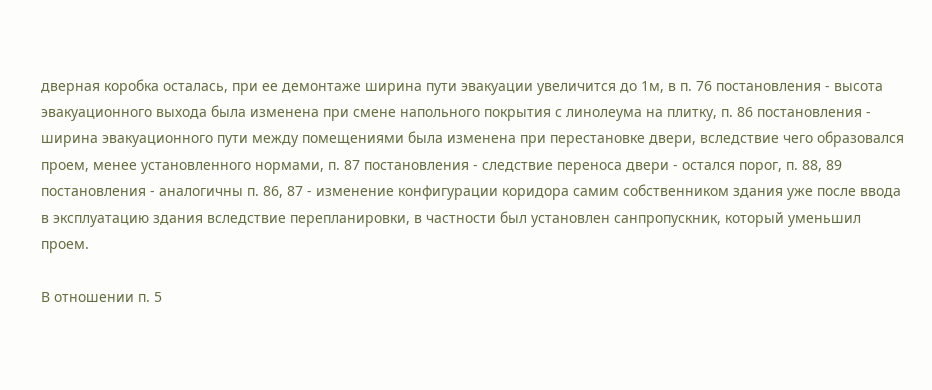дверная коробка осталась, при ее демонтаже ширина пути эвакуации увеличится до 1м, в п. 76 постановления - высота эвакуационного выхода была изменена при смене напольного покрытия с линолеума на плитку, п. 86 постановления - ширина эвакуационного пути между помещениями была изменена при перестановке двери, вследствие чего образовался проем, менее установленного нормами, п. 87 постановления - следствие переноса двери - остался порог, п. 88, 89 постановления - аналогичны п. 86, 87 - изменение конфигурации коридора самим собственником здания уже после ввода в эксплуатацию здания вследствие перепланировки, в частности был установлен санпропускник, который уменьшил проем.

В отношении п. 5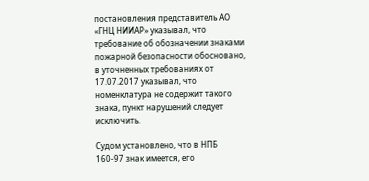постановления представитель АО «ГНЦ НИИАР» указывал, что требование об обозначении знаками пожарной безопасности обосновано, в уточненных требованиях от 17.07.2017 указывал, что номенклатура не содержит такого знака, пункт нарушений следует исключить.

Судом установлено, что в НПБ 160-97 знак имеется, его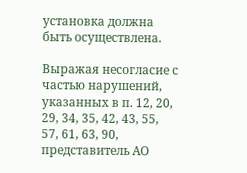установка должна быть осуществлена.

Выражая несогласие с частью нарушений, указанных в п. 12, 20, 29, 34, 35, 42, 43, 55, 57, 61, 63, 90, представитель АО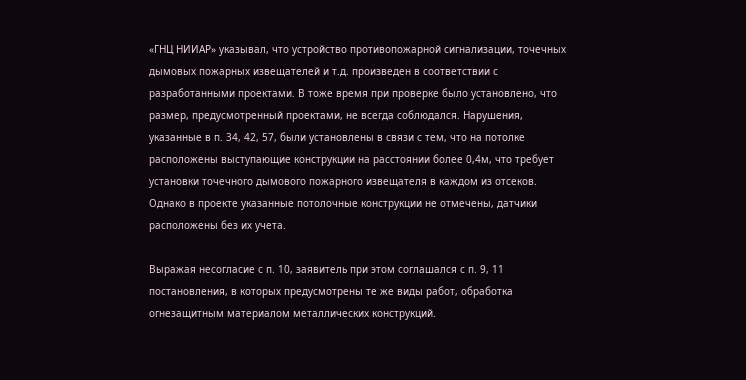«ГНЦ НИИАР» указывал, что устройство противопожарной сигнализации, точечных дымовых пожарных извещателей и т.д. произведен в соответствии с разработанными проектами. В тоже время при проверке было установлено, что размер, предусмотренный проектами, не всегда соблюдался. Нарушения, указанные в п. 34, 42, 57, были установлены в связи с тем, что на потолке расположены выступающие конструкции на расстоянии более 0,4м, что требует установки точечного дымового пожарного извещателя в каждом из отсеков. Однако в проекте указанные потолочные конструкции не отмечены, датчики расположены без их учета.

Выражая несогласие с п. 10, заявитель при этом соглашался с п. 9, 11 постановления, в которых предусмотрены те же виды работ, обработка огнезащитным материалом металлических конструкций.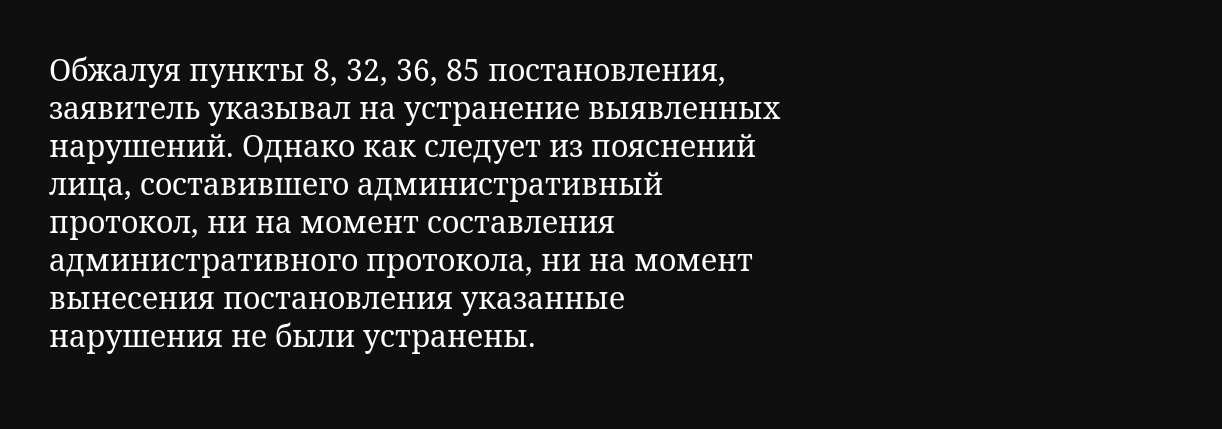Обжалуя пункты 8, 32, 36, 85 постановления, заявитель указывал на устранение выявленных нарушений. Однако как следует из пояснений лица, составившего административный протокол, ни на момент составления административного протокола, ни на момент вынесения постановления указанные нарушения не были устранены.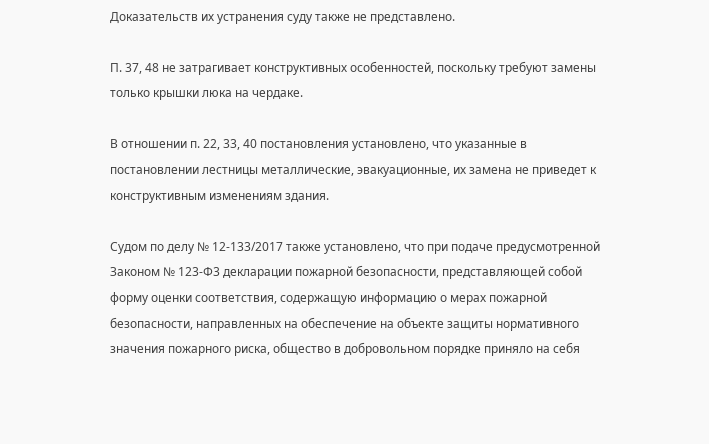Доказательств их устранения суду также не представлено.

П. 37, 48 не затрагивает конструктивных особенностей, поскольку требуют замены только крышки люка на чердаке.

В отношении п. 22, 33, 40 постановления установлено, что указанные в постановлении лестницы металлические, эвакуационные, их замена не приведет к конструктивным изменениям здания.

Судом по делу № 12-133/2017 также установлено, что при подаче предусмотренной Законом № 123-Ф3 декларации пожарной безопасности, представляющей собой форму оценки соответствия, содержащую информацию о мерах пожарной безопасности, направленных на обеспечение на объекте защиты нормативного значения пожарного риска, общество в добровольном порядке приняло на себя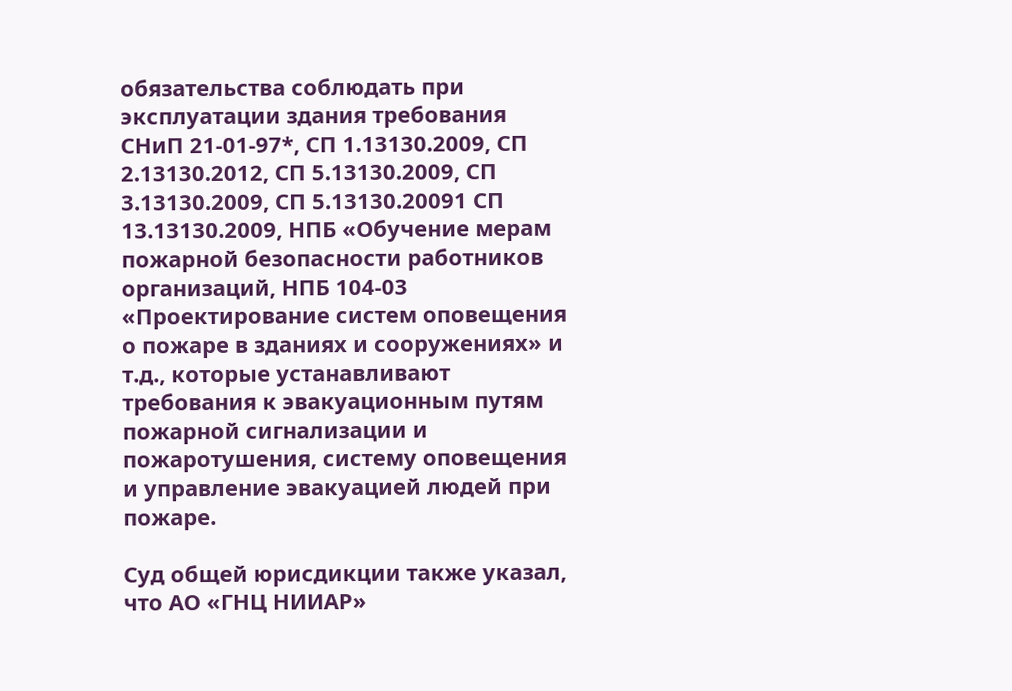обязательства соблюдать при эксплуатации здания требования СНиП 21-01-97*, СП 1.13130.2009, СП 2.13130.2012, СП 5.13130.2009, СП 3.13130.2009, СП 5.13130.20091 СП 13.13130.2009, НПБ «Обучение мерам пожарной безопасности работников организаций, НПБ 104-03 «Проектирование систем оповещения о пожаре в зданиях и сооружениях» и т.д., которые устанавливают требования к эвакуационным путям пожарной сигнализации и пожаротушения, систему оповещения и управление эвакуацией людей при пожаре.

Суд общей юрисдикции также указал, что АО «ГНЦ НИИАР»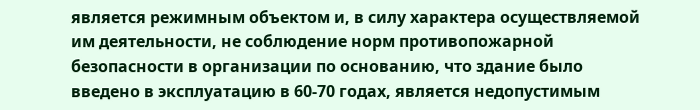является режимным объектом и, в силу характера осуществляемой им деятельности, не соблюдение норм противопожарной безопасности в организации по основанию, что здание было введено в эксплуатацию в 60-70 годах, является недопустимым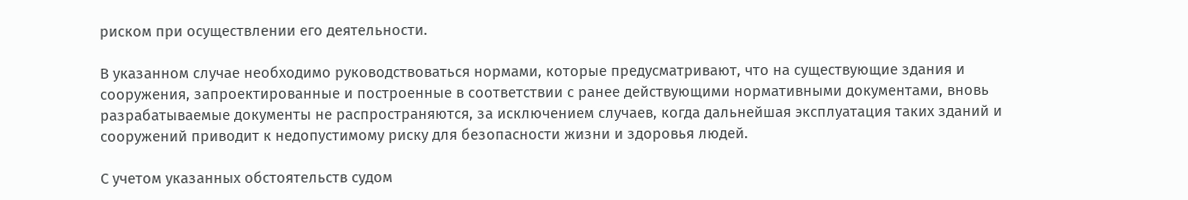риском при осуществлении его деятельности.

В указанном случае необходимо руководствоваться нормами, которые предусматривают, что на существующие здания и сооружения, запроектированные и построенные в соответствии с ранее действующими нормативными документами, вновь разрабатываемые документы не распространяются, за исключением случаев, когда дальнейшая эксплуатация таких зданий и сооружений приводит к недопустимому риску для безопасности жизни и здоровья людей.

С учетом указанных обстоятельств судом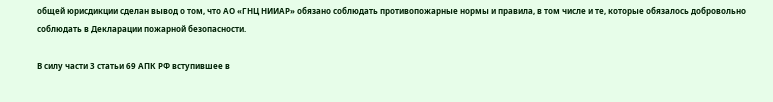общей юрисдикции сделан вывод о том, что АО «ГНЦ НИИАР» обязано соблюдать противопожарные нормы и правила, в том числе и те, которые обязалось добровольно соблюдать в Декларации пожарной безопасности.

В силу части 3 статьи 69 АПК РФ вступившее в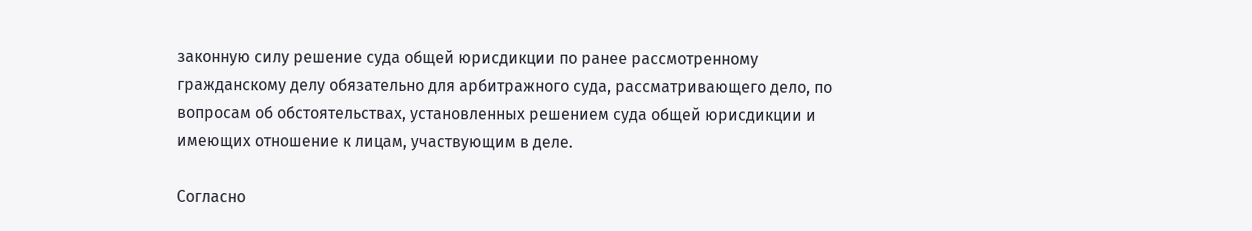законную силу решение суда общей юрисдикции по ранее рассмотренному гражданскому делу обязательно для арбитражного суда, рассматривающего дело, по вопросам об обстоятельствах, установленных решением суда общей юрисдикции и имеющих отношение к лицам, участвующим в деле.

Согласно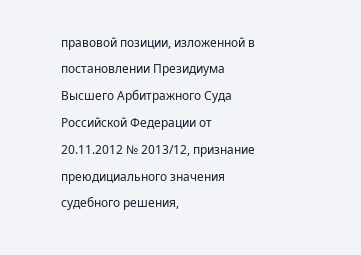правовой позиции, изложенной в постановлении Президиума Высшего Арбитражного Суда Российской Федерации от 20.11.2012 № 2013/12, признание преюдициального значения судебного решения,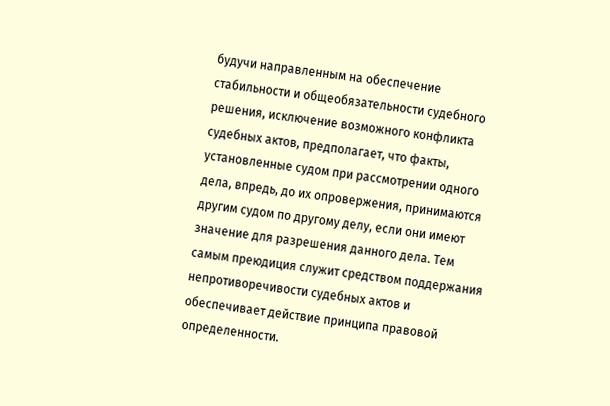будучи направленным на обеспечение стабильности и общеобязательности судебного решения, исключение возможного конфликта судебных актов, предполагает, что факты, установленные судом при рассмотрении одного дела, впредь, до их опровержения, принимаются другим судом по другому делу, если они имеют значение для разрешения данного дела. Тем самым преюдиция служит средством поддержания непротиворечивости судебных актов и обеспечивает действие принципа правовой определенности.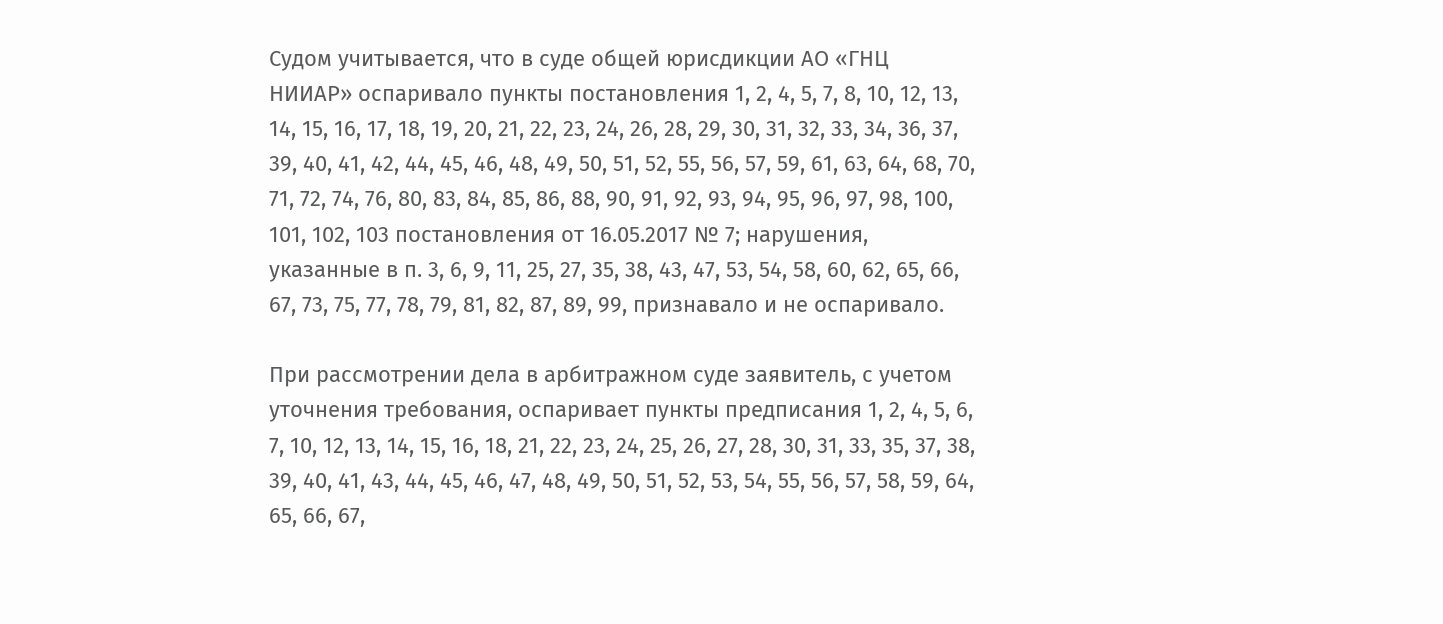Судом учитывается, что в суде общей юрисдикции АО «ГНЦ НИИАР» оспаривало пункты постановления 1, 2, 4, 5, 7, 8, 10, 12, 13, 14, 15, 16, 17, 18, 19, 20, 21, 22, 23, 24, 26, 28, 29, 30, 31, 32, 33, 34, 36, 37, 39, 40, 41, 42, 44, 45, 46, 48, 49, 50, 51, 52, 55, 56, 57, 59, 61, 63, 64, 68, 70, 71, 72, 74, 76, 80, 83, 84, 85, 86, 88, 90, 91, 92, 93, 94, 95, 96, 97, 98, 100, 101, 102, 103 постановления от 16.05.2017 № 7; нарушения, указанные в п. 3, 6, 9, 11, 25, 27, 35, 38, 43, 47, 53, 54, 58, 60, 62, 65, 66, 67, 73, 75, 77, 78, 79, 81, 82, 87, 89, 99, признавало и не оспаривало.

При рассмотрении дела в арбитражном суде заявитель, с учетом уточнения требования, оспаривает пункты предписания 1, 2, 4, 5, 6, 7, 10, 12, 13, 14, 15, 16, 18, 21, 22, 23, 24, 25, 26, 27, 28, 30, 31, 33, 35, 37, 38, 39, 40, 41, 43, 44, 45, 46, 47, 48, 49, 50, 51, 52, 53, 54, 55, 56, 57, 58, 59, 64, 65, 66, 67,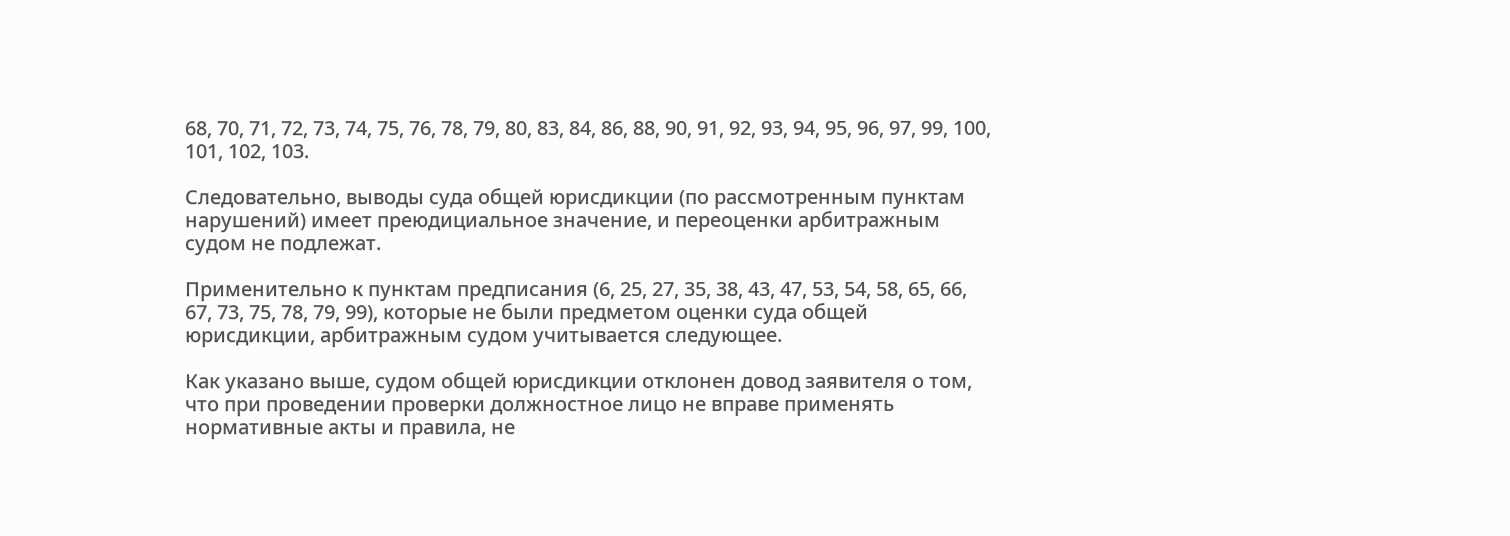68, 70, 71, 72, 73, 74, 75, 76, 78, 79, 80, 83, 84, 86, 88, 90, 91, 92, 93, 94, 95, 96, 97, 99, 100, 101, 102, 103.

Следовательно, выводы суда общей юрисдикции (по рассмотренным пунктам нарушений) имеет преюдициальное значение, и переоценки арбитражным судом не подлежат.

Применительно к пунктам предписания (6, 25, 27, 35, 38, 43, 47, 53, 54, 58, 65, 66, 67, 73, 75, 78, 79, 99), которые не были предметом оценки суда общей юрисдикции, арбитражным судом учитывается следующее.

Как указано выше, судом общей юрисдикции отклонен довод заявителя о том, что при проведении проверки должностное лицо не вправе применять нормативные акты и правила, не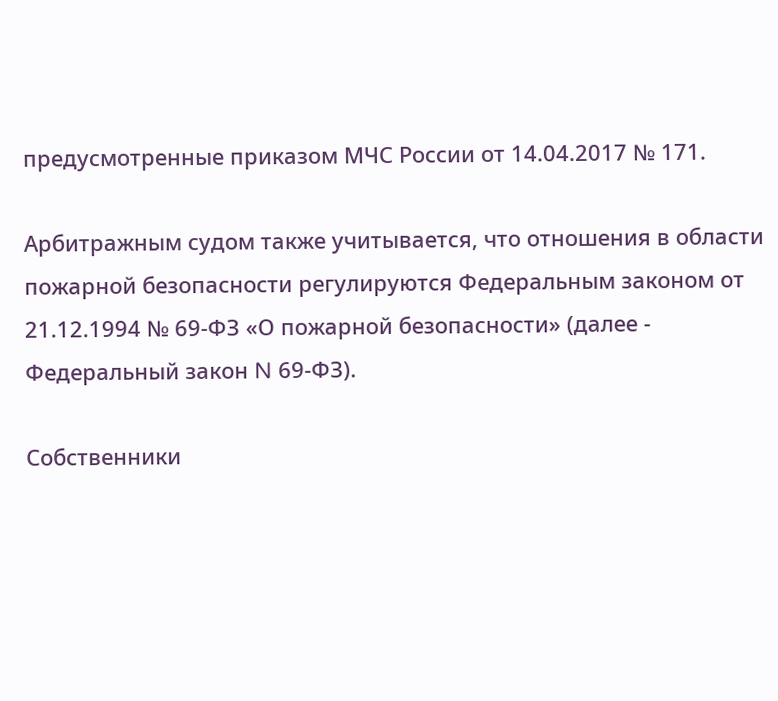предусмотренные приказом МЧС России от 14.04.2017 № 171.

Арбитражным судом также учитывается, что отношения в области пожарной безопасности регулируются Федеральным законом от 21.12.1994 № 69-ФЗ «О пожарной безопасности» (далее - Федеральный закон N 69-ФЗ).

Собственники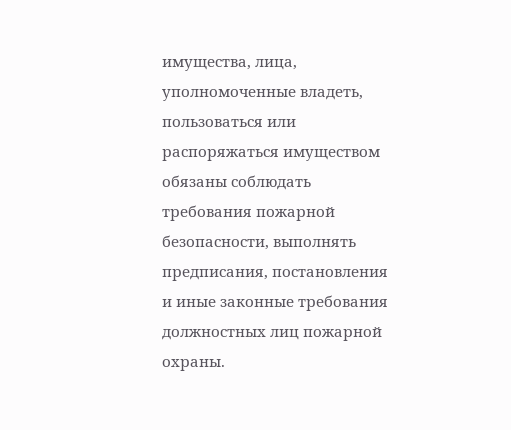имущества, лица, уполномоченные владеть, пользоваться или распоряжаться имуществом обязаны соблюдать требования пожарной безопасности, выполнять предписания, постановления и иные законные требования должностных лиц пожарной охраны.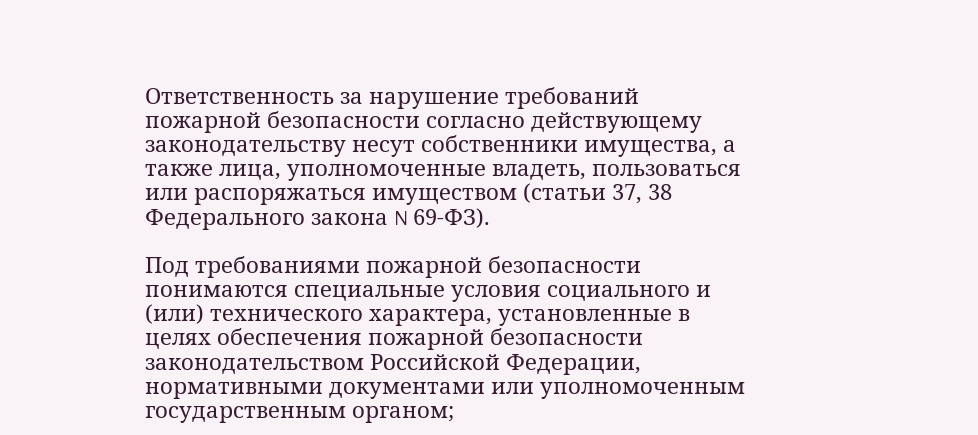Ответственность за нарушение требований пожарной безопасности согласно действующему законодательству несут собственники имущества, а также лица, уполномоченные владеть, пользоваться или распоряжаться имуществом (статьи 37, 38 Федерального закона N 69-ФЗ).

Под требованиями пожарной безопасности понимаются специальные условия социального и (или) технического характера, установленные в целях обеспечения пожарной безопасности законодательством Российской Федерации, нормативными документами или уполномоченным государственным органом;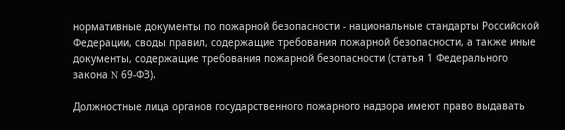нормативные документы по пожарной безопасности - национальные стандарты Российской Федерации, своды правил, содержащие требования пожарной безопасности, а также иные документы, содержащие требования пожарной безопасности (статья 1 Федерального закона N 69-ФЗ).

Должностные лица органов государственного пожарного надзора имеют право выдавать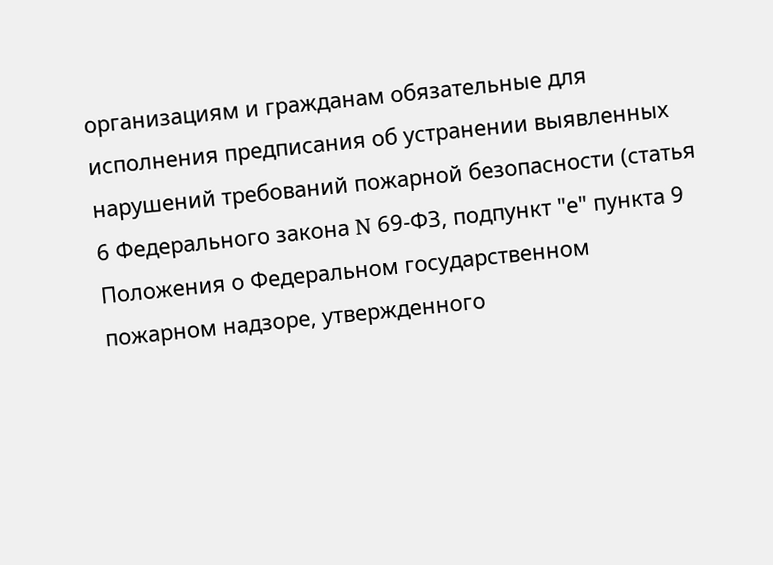организациям и гражданам обязательные для исполнения предписания об устранении выявленных нарушений требований пожарной безопасности (статья 6 Федерального закона N 69-ФЗ, подпункт "е" пункта 9 Положения о Федеральном государственном пожарном надзоре, утвержденного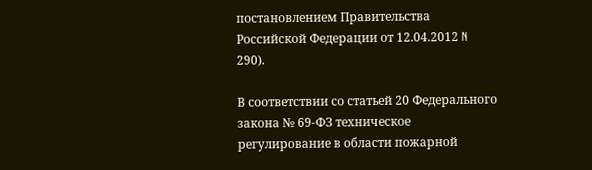постановлением Правительства Российской Федерации от 12.04.2012 N 290).

В соответствии со статьей 20 Федерального закона № 69-ФЗ техническое регулирование в области пожарной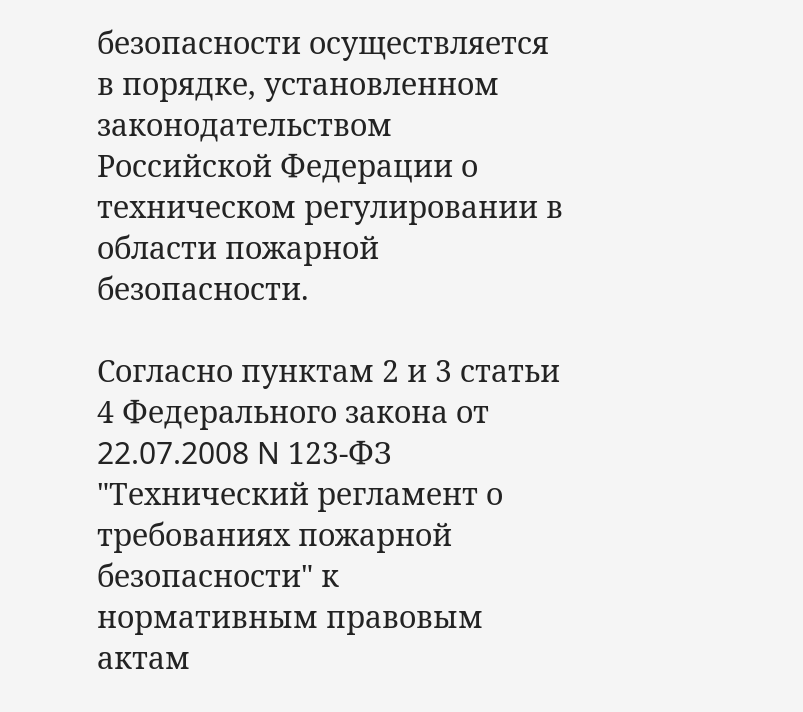безопасности осуществляется в порядке, установленном законодательством Российской Федерации о техническом регулировании в области пожарной безопасности.

Согласно пунктам 2 и 3 статьи 4 Федерального закона от 22.07.2008 N 123-ФЗ "Технический регламент о требованиях пожарной безопасности" к нормативным правовым актам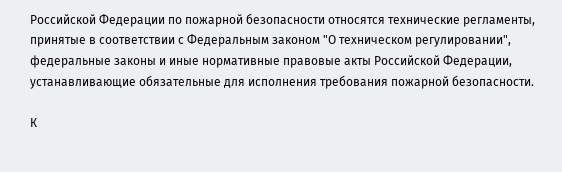Российской Федерации по пожарной безопасности относятся технические регламенты, принятые в соответствии с Федеральным законом "О техническом регулировании", федеральные законы и иные нормативные правовые акты Российской Федерации, устанавливающие обязательные для исполнения требования пожарной безопасности.

К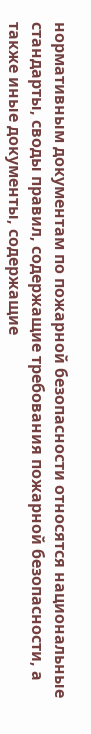нормативным документам по пожарной безопасности относятся национальные стандарты, своды правил, содержащие требования пожарной безопасности, а также иные документы, содержащие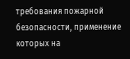требования пожарной безопасности, применение которых на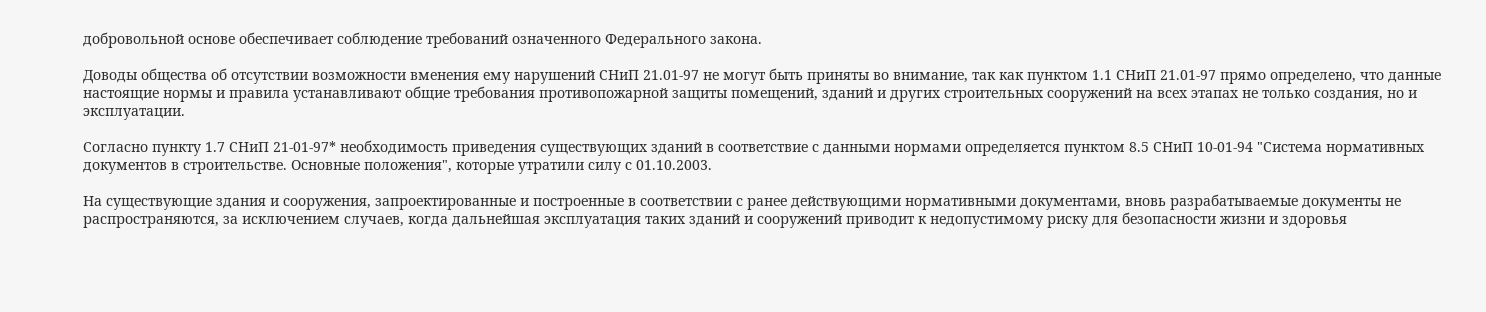добровольной основе обеспечивает соблюдение требований означенного Федерального закона.

Доводы общества об отсутствии возможности вменения ему нарушений СНиП 21.01-97 не могут быть приняты во внимание, так как пунктом 1.1 СНиП 21.01-97 прямо определено, что данные настоящие нормы и правила устанавливают общие требования противопожарной защиты помещений, зданий и других строительных сооружений на всех этапах не только создания, но и эксплуатации.

Согласно пункту 1.7 СНиП 21-01-97* необходимость приведения существующих зданий в соответствие с данными нормами определяется пунктом 8.5 СНиП 10-01-94 "Система нормативных документов в строительстве. Основные положения", которые утратили силу с 01.10.2003.

На существующие здания и сооружения, запроектированные и построенные в соответствии с ранее действующими нормативными документами, вновь разрабатываемые документы не распространяются, за исключением случаев, когда дальнейшая эксплуатация таких зданий и сооружений приводит к недопустимому риску для безопасности жизни и здоровья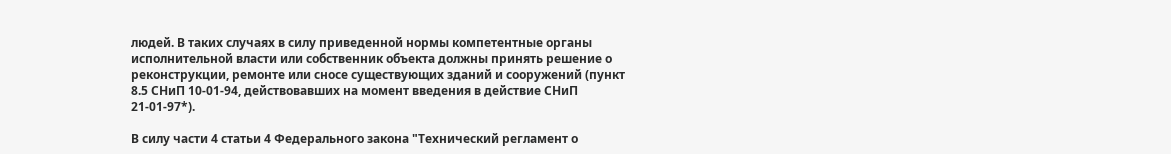людей. В таких случаях в силу приведенной нормы компетентные органы исполнительной власти или собственник объекта должны принять решение о реконструкции, ремонте или сносе существующих зданий и сооружений (пункт 8.5 СНиП 10-01-94, действовавших на момент введения в действие СНиП 21-01-97*).

В силу части 4 статьи 4 Федерального закона "Технический регламент о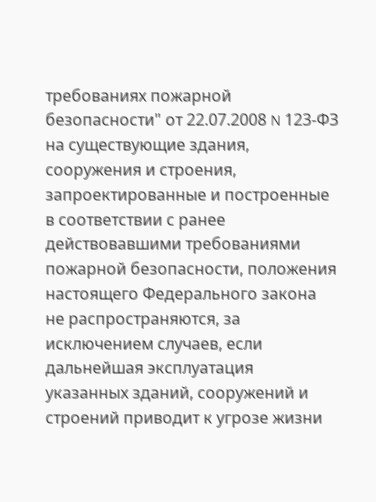требованиях пожарной безопасности" от 22.07.2008 N 123-ФЗ на существующие здания, сооружения и строения, запроектированные и построенные в соответствии с ранее действовавшими требованиями пожарной безопасности, положения настоящего Федерального закона не распространяются, за исключением случаев, если дальнейшая эксплуатация указанных зданий, сооружений и строений приводит к угрозе жизни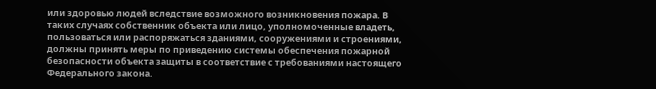или здоровью людей вследствие возможного возникновения пожара. В таких случаях собственник объекта или лицо, уполномоченные владеть, пользоваться или распоряжаться зданиями, сооружениями и строениями, должны принять меры по приведению системы обеспечения пожарной безопасности объекта защиты в соответствие с требованиями настоящего Федерального закона.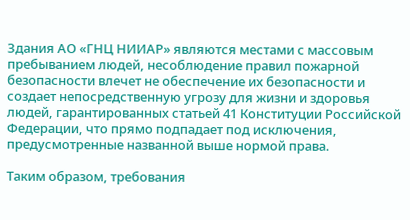Здания АО «ГНЦ НИИАР» являются местами с массовым пребыванием людей, несоблюдение правил пожарной безопасности влечет не обеспечение их безопасности и создает непосредственную угрозу для жизни и здоровья людей, гарантированных статьей 41 Конституции Российской Федерации, что прямо подпадает под исключения, предусмотренные названной выше нормой права.

Таким образом, требования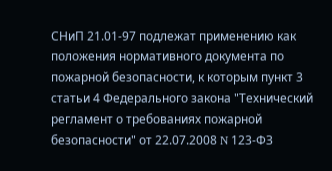СНиП 21.01-97 подлежат применению как положения нормативного документа по пожарной безопасности, к которым пункт 3 статьи 4 Федерального закона "Технический регламент о требованиях пожарной безопасности" от 22.07.2008 N 123-ФЗ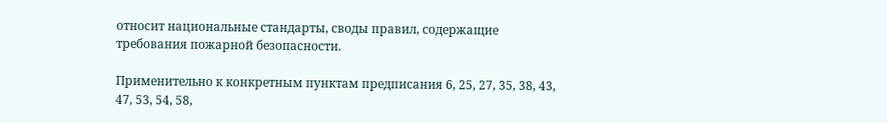относит национальные стандарты, своды правил, содержащие требования пожарной безопасности.

Применительно к конкретным пунктам предписания 6, 25, 27, 35, 38, 43, 47, 53, 54, 58,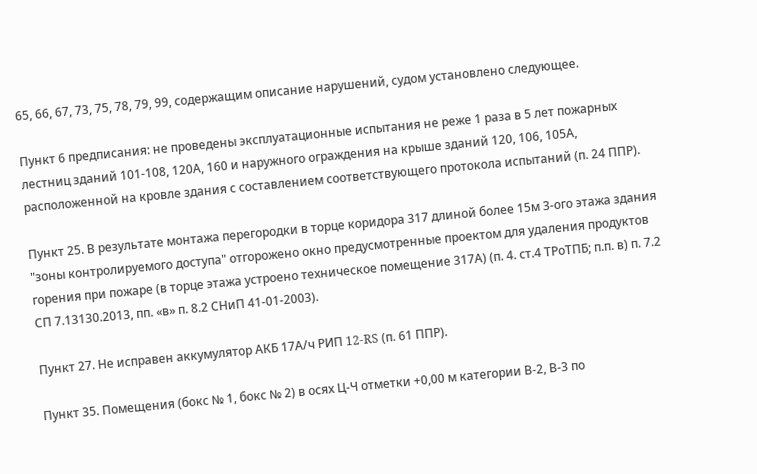65, 66, 67, 73, 75, 78, 79, 99, содержащим описание нарушений, судом установлено следующее.

Пункт 6 предписания: не проведены эксплуатационные испытания не реже 1 раза в 5 лет пожарных лестниц зданий 101-108, 120А, 160 и наружного ограждения на крыше зданий 120, 106, 105А, расположенной на кровле здания с составлением соответствующего протокола испытаний (п. 24 ППР).

Пункт 25. В результате монтажа перегородки в торце коридора 317 длиной более 15м 3-ого этажа здания "зоны контролируемого доступа" отгорожено окно предусмотренные проектом для удаления продуктов горения при пожаре (в торце этажа устроено техническое помещение 317А) (п. 4. ст.4 ТРоТПБ; п.п. в) п. 7.2 СП 7.13130.2013, пп. «в» п. 8.2 СНиП 41-01-2003).

Пункт 27. Не исправен аккумулятор АКБ 17А/ч РИП 12-RS (п. 61 ППР).

Пункт 35. Помещения (бокс № 1, бокс № 2) в осях Ц-Ч отметки +0,00 м категории В-2, В-3 по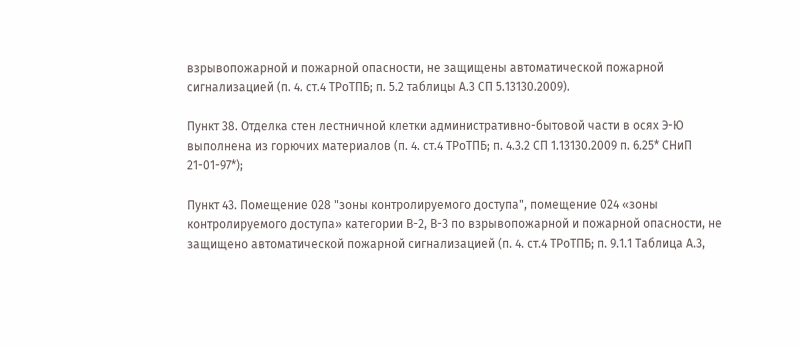взрывопожарной и пожарной опасности, не защищены автоматической пожарной сигнализацией (п. 4. ст.4 ТРоТПБ; п. 5.2 таблицы А.3 СП 5.13130.2009).

Пункт 38. Отделка стен лестничной клетки административно-бытовой части в осях Э-Ю выполнена из горючих материалов (п. 4. ст.4 ТРоТПБ; п. 4.3.2 СП 1.13130.2009 п. 6.25* СНиП 21-01-97*);

Пункт 43. Помещение 028 "зоны контролируемого доступа", помещение 024 «зоны контролируемого доступа» категории В-2, В-3 по взрывопожарной и пожарной опасности, не защищено автоматической пожарной сигнализацией (п. 4. ст.4 ТРоТПБ; п. 9.1.1 Таблица А.3,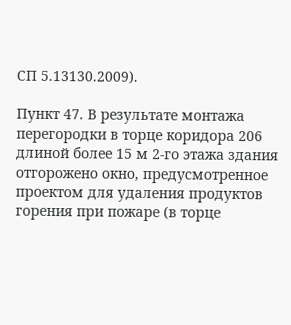СП 5.13130.2009).

Пункт 47. В результате монтажа перегородки в торце коридора 206 длиной более 15 м 2-го этажа здания отгорожено окно, предусмотренное проектом для удаления продуктов горения при пожаре (в торце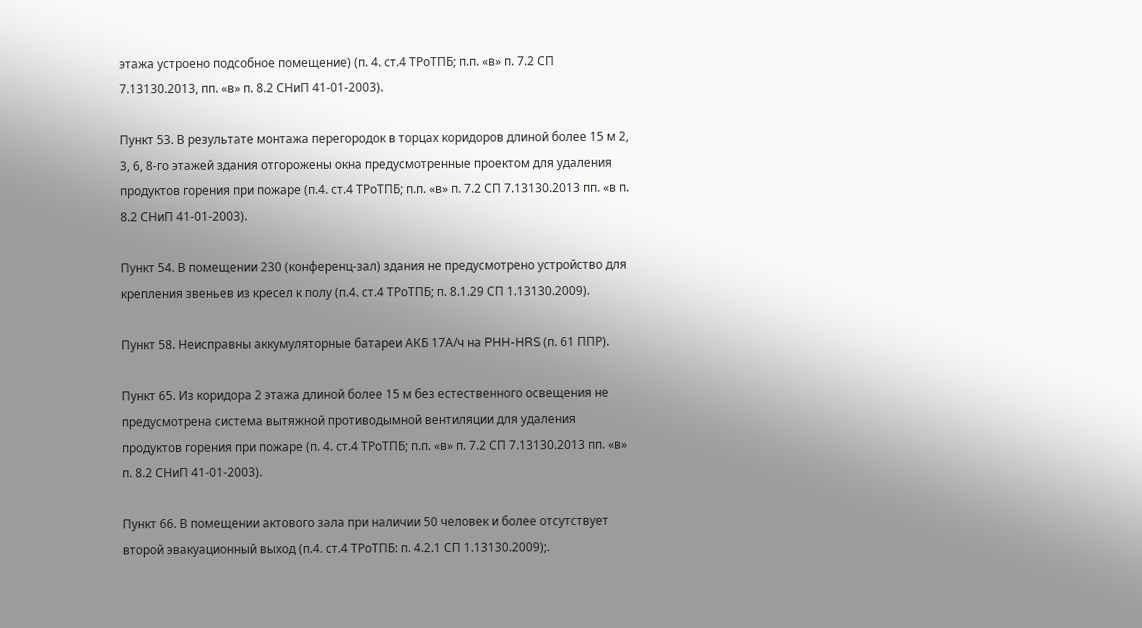этажа устроено подсобное помещение) (п. 4. ст.4 ТРоТПБ; п.п. «в» п. 7.2 СП 7.13130.2013, пп. «в» п. 8.2 СНиП 41-01-2003).

Пункт 53. В результате монтажа перегородок в торцах коридоров длиной более 15 м 2, 3, 6, 8-го этажей здания отгорожены окна предусмотренные проектом для удаления продуктов горения при пожаре (п.4. ст.4 ТРоТПБ; п.п. «в» п. 7.2 СП 7.13130.2013 пп. «в п. 8.2 СНиП 41-01-2003).

Пункт 54. В помещении 230 (конференц-зал) здания не предусмотрено устройство для крепления звеньев из кресел к полу (п.4. ст.4 ТРоТПБ; п. 8.1.29 СП 1.13130.2009).

Пункт 58. Неисправны аккумуляторные батареи АКБ 17А/ч на PHH-HRS (п. 61 ППР).

Пункт 65. Из коридора 2 этажа длиной более 15 м без естественного освещения не предусмотрена система вытяжной противодымной вентиляции для удаления продуктов горения при пожаре (п. 4. ст.4 ТРоТПБ; п.п. «в» п. 7.2 СП 7.13130.2013 пп. «в» п. 8.2 СНиП 41-01-2003).

Пункт 66. В помещении актового зала при наличии 50 человек и более отсутствует второй эвакуационный выход (п.4. ст.4 ТРоТПБ: п. 4.2.1 СП 1.13130.2009);.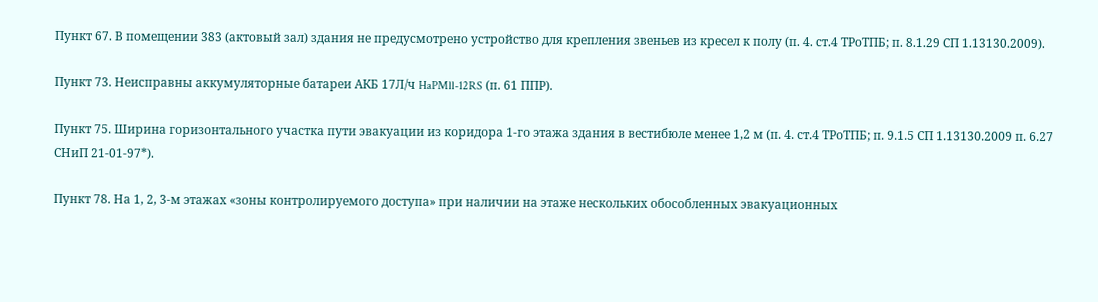Пункт 67. В помещении 383 (актовый зал) здания не предусмотрено устройство для крепления звеньев из кресел к полу (п. 4. ст.4 ТРоТПБ; п. 8.1.29 СП 1.13130.2009).

Пункт 73. Неисправны аккумуляторные батареи АКБ 17Л/ч HaPMll-12RS (п. 61 ППР).

Пункт 75. Ширина горизонтального участка пути эвакуации из коридора 1-го этажа здания в вестибюле менее 1,2 м (п. 4. ст.4 ТРоТПБ; п. 9.1.5 СП 1.13130.2009 п. 6.27 СНиП 21-01-97*).

Пункт 78. На 1, 2, 3-м этажах «зоны контролируемого доступа» при наличии на этаже нескольких обособленных эвакуационных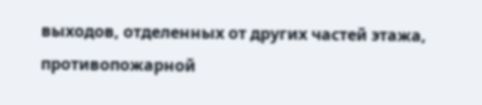выходов, отделенных от других частей этажа, противопожарной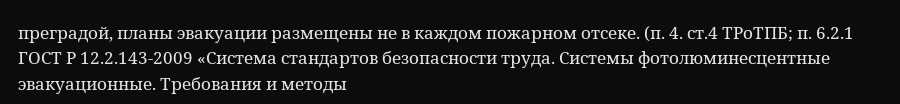преградой, планы эвакуации размещены не в каждом пожарном отсеке. (п. 4. ст.4 ТРоТПБ; п. 6.2.1 ГОСТ Р 12.2.143-2009 «Система стандартов безопасности труда. Системы фотолюминесцентные эвакуационные. Требования и методы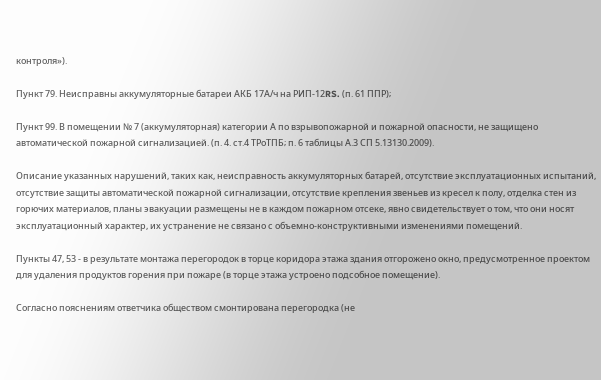контроля»).

Пункт 79. Неисправны аккумуляторные батареи АКБ 17А/ч на РИП-12RS. (п. 61 ППР);

Пункт 99. В помещении № 7 (аккумуляторная) категории А по взрывопожарной и пожарной опасности, не защищено автоматической пожарной сигнализацией. (п. 4. ст.4 ТРоТПБ; п. 6 таблицы А.3 СП 5.13130.2009).

Описание указанных нарушений, таких как, неисправность аккумуляторных батарей, отсутствие эксплуатационных испытаний, отсутствие защиты автоматической пожарной сигнализации, отсутствие крепления звеньев из кресел к полу, отделка стен из горючих материалов, планы эвакуации размещены не в каждом пожарном отсеке, явно свидетельствует о том, что они носят эксплуатационный характер, их устранение не связано с объемно-конструктивными изменениями помещений.

Пункты 47, 53 - в результате монтажа перегородок в торце коридора этажа здания отгорожено окно, предусмотренное проектом для удаления продуктов горения при пожаре (в торце этажа устроено подсобное помещение).

Согласно пояснениям ответчика обществом смонтирована перегородка (не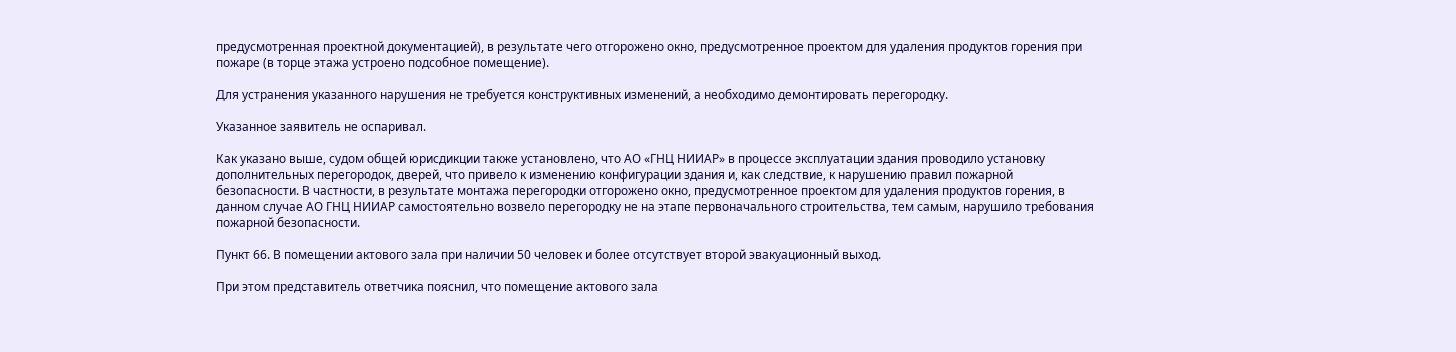предусмотренная проектной документацией), в результате чего отгорожено окно, предусмотренное проектом для удаления продуктов горения при пожаре (в торце этажа устроено подсобное помещение).

Для устранения указанного нарушения не требуется конструктивных изменений, а необходимо демонтировать перегородку.

Указанное заявитель не оспаривал.

Как указано выше, судом общей юрисдикции также установлено, что АО «ГНЦ НИИАР» в процессе эксплуатации здания проводило установку дополнительных перегородок, дверей, что привело к изменению конфигурации здания и, как следствие, к нарушению правил пожарной безопасности. В частности, в результате монтажа перегородки отгорожено окно, предусмотренное проектом для удаления продуктов горения, в данном случае АО ГНЦ НИИАР самостоятельно возвело перегородку не на этапе первоначального строительства, тем самым, нарушило требования пожарной безопасности.

Пункт 66. В помещении актового зала при наличии 50 человек и более отсутствует второй эвакуационный выход.

При этом представитель ответчика пояснил, что помещение актового зала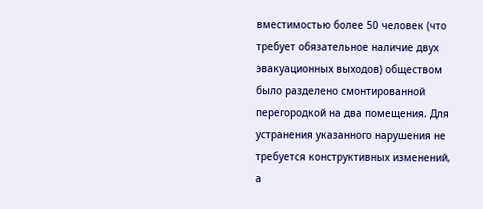вместимостью более 50 человек (что требует обязательное наличие двух эвакуационных выходов) обществом было разделено смонтированной перегородкой на два помещения. Для устранения указанного нарушения не требуется конструктивных изменений, а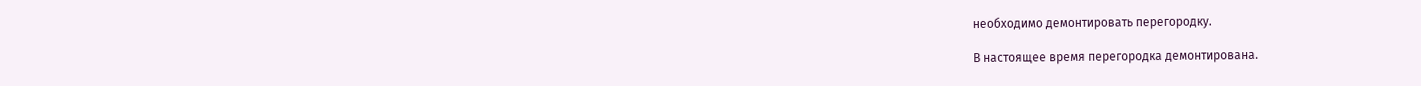необходимо демонтировать перегородку.

В настоящее время перегородка демонтирована.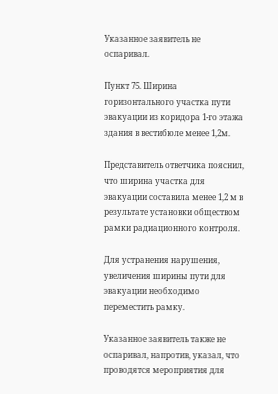Указанное заявитель не оспаривал.

Пункт 75. Ширина горизонтального участка пути эвакуации из коридора 1-го этажа здания в вестибюле менее 1,2м.

Представитель ответчика пояснил, что ширина участка для эвакуации составила менее 1,2 м в результате установки обществом рамки радиационного контроля.

Для устранения нарушения, увеличения ширины пути для эвакуации необходимо переместить рамку.

Указанное заявитель также не оспаривал, напротив, указал, что проводятся мероприятия для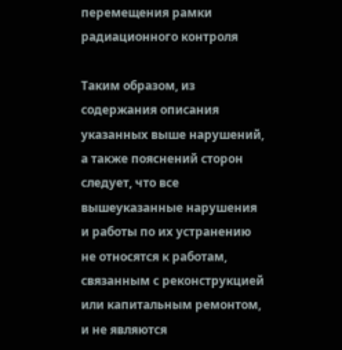перемещения рамки радиационного контроля

Таким образом, из содержания описания указанных выше нарушений, а также пояснений сторон следует, что все вышеуказанные нарушения и работы по их устранению не относятся к работам, связанным с реконструкцией или капитальным ремонтом, и не являются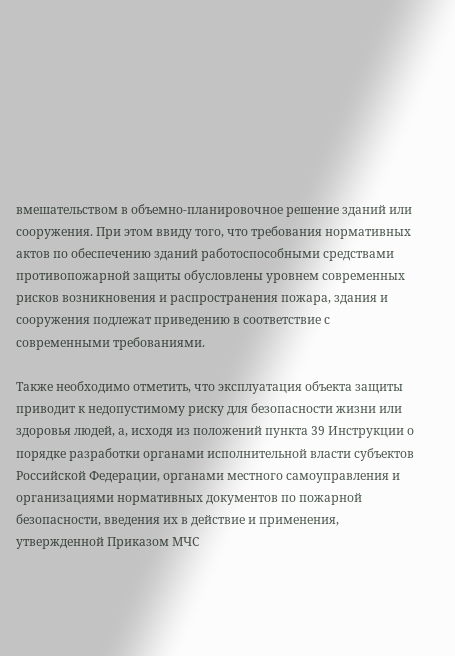вмешательством в объемно-планировочное решение зданий или сооружения. При этом ввиду того, что требования нормативных актов по обеспечению зданий работоспособными средствами противопожарной защиты обусловлены уровнем современных рисков возникновения и распространения пожара, здания и сооружения подлежат приведению в соответствие с современными требованиями.

Также необходимо отметить, что эксплуатация объекта защиты приводит к недопустимому риску для безопасности жизни или здоровья людей, а, исходя из положений пункта 39 Инструкции о порядке разработки органами исполнительной власти субъектов Российской Федерации, органами местного самоуправления и организациями нормативных документов по пожарной безопасности, введения их в действие и применения, утвержденной Приказом МЧС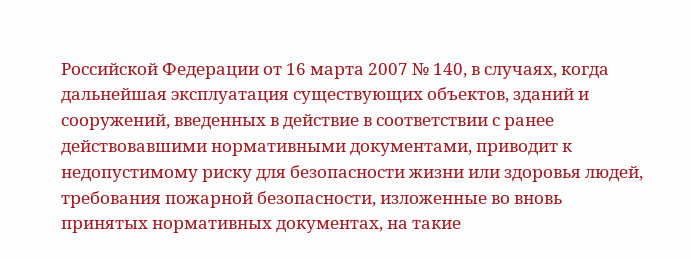Российской Федерации от 16 марта 2007 № 140, в случаях, когда дальнейшая эксплуатация существующих объектов, зданий и сооружений, введенных в действие в соответствии с ранее действовавшими нормативными документами, приводит к недопустимому риску для безопасности жизни или здоровья людей, требования пожарной безопасности, изложенные во вновь принятых нормативных документах, на такие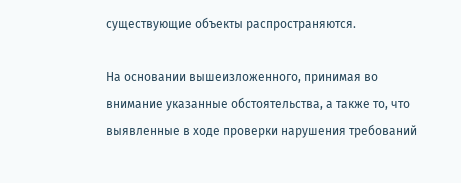существующие объекты распространяются.

На основании вышеизложенного, принимая во внимание указанные обстоятельства, а также то, что выявленные в ходе проверки нарушения требований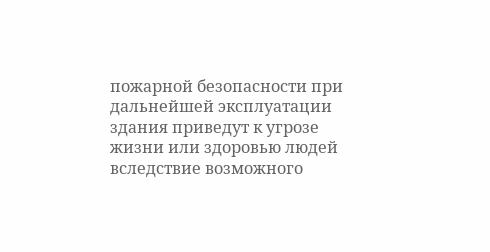пожарной безопасности при дальнейшей эксплуатации здания приведут к угрозе жизни или здоровью людей вследствие возможного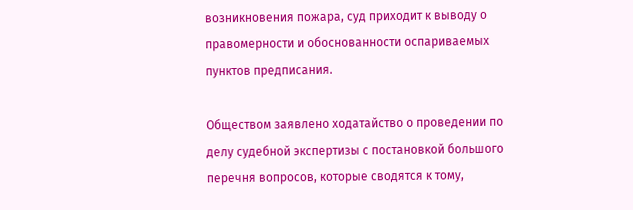возникновения пожара, суд приходит к выводу о правомерности и обоснованности оспариваемых пунктов предписания.

Обществом заявлено ходатайство о проведении по делу судебной экспертизы с постановкой большого перечня вопросов, которые сводятся к тому,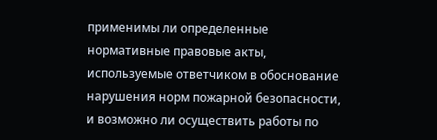применимы ли определенные нормативные правовые акты, используемые ответчиком в обоснование нарушения норм пожарной безопасности, и возможно ли осуществить работы по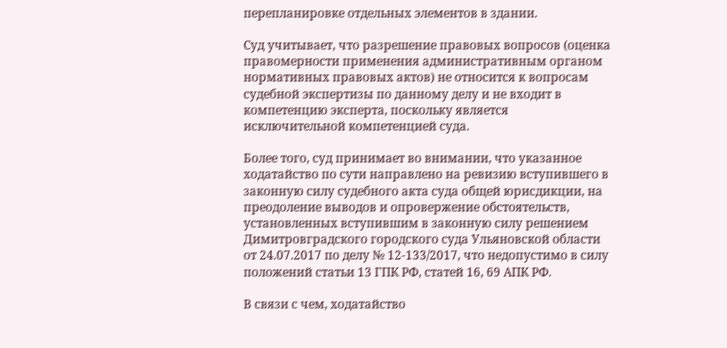перепланировке отдельных элементов в здании.

Суд учитывает, что разрешение правовых вопросов (оценка правомерности применения административным органом нормативных правовых актов) не относится к вопросам судебной экспертизы по данному делу и не входит в компетенцию эксперта, поскольку является исключительной компетенцией суда.

Более того, суд принимает во внимании, что указанное ходатайство по сути направлено на ревизию вступившего в законную силу судебного акта суда общей юрисдикции, на преодоление выводов и опровержение обстоятельств, установленных вступившим в законную силу решением Димитровградского городского суда Ульяновской области от 24.07.2017 по делу № 12-133/2017, что недопустимо в силу положений статьи 13 ГПК РФ, статей 16, 69 АПК РФ.

В связи с чем, ходатайство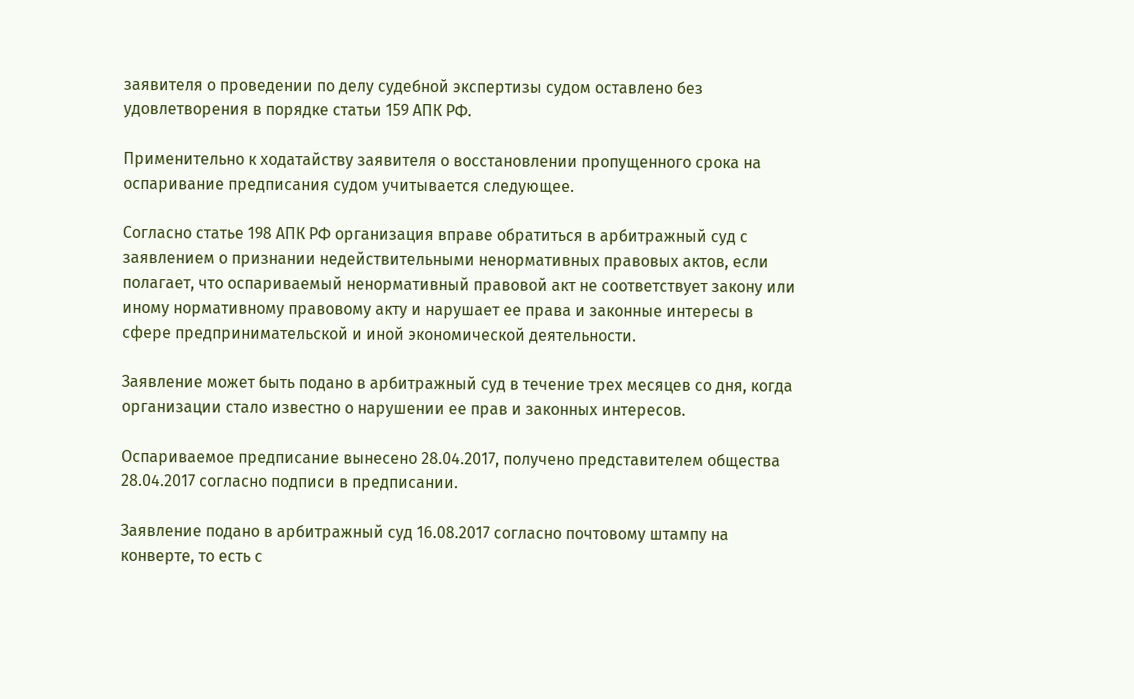заявителя о проведении по делу судебной экспертизы судом оставлено без удовлетворения в порядке статьи 159 АПК РФ.

Применительно к ходатайству заявителя о восстановлении пропущенного срока на оспаривание предписания судом учитывается следующее.

Согласно статье 198 АПК РФ организация вправе обратиться в арбитражный суд с заявлением о признании недействительными ненормативных правовых актов, если полагает, что оспариваемый ненормативный правовой акт не соответствует закону или иному нормативному правовому акту и нарушает ее права и законные интересы в сфере предпринимательской и иной экономической деятельности.

Заявление может быть подано в арбитражный суд в течение трех месяцев со дня, когда организации стало известно о нарушении ее прав и законных интересов.

Оспариваемое предписание вынесено 28.04.2017, получено представителем общества 28.04.2017 согласно подписи в предписании.

Заявление подано в арбитражный суд 16.08.2017 согласно почтовому штампу на конверте, то есть с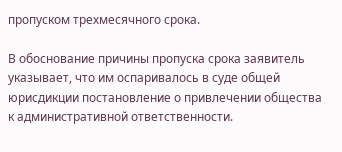пропуском трехмесячного срока.

В обоснование причины пропуска срока заявитель указывает, что им оспаривалось в суде общей юрисдикции постановление о привлечении общества к административной ответственности.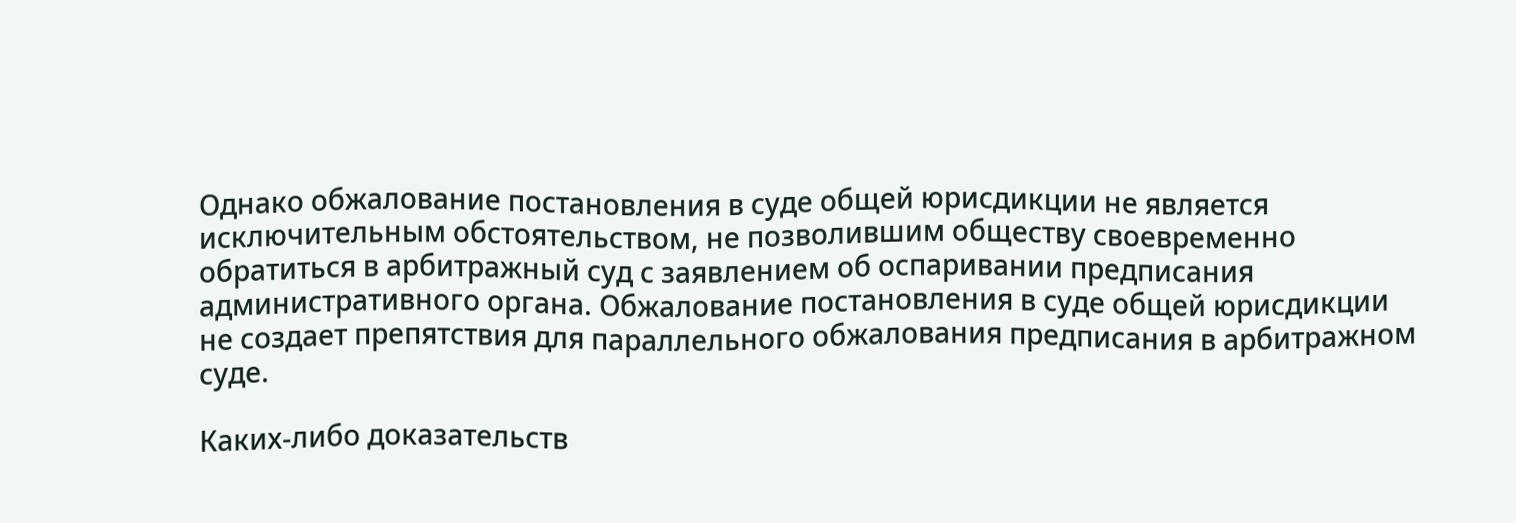Однако обжалование постановления в суде общей юрисдикции не является исключительным обстоятельством, не позволившим обществу своевременно обратиться в арбитражный суд с заявлением об оспаривании предписания административного органа. Обжалование постановления в суде общей юрисдикции не создает препятствия для параллельного обжалования предписания в арбитражном суде.

Каких-либо доказательств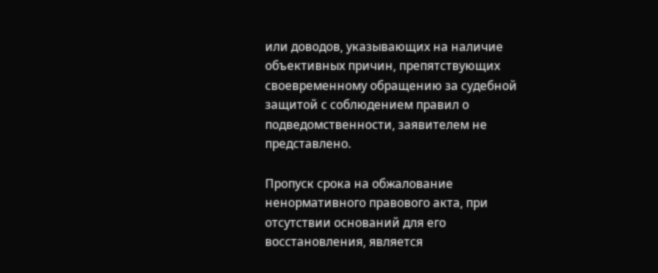или доводов, указывающих на наличие объективных причин, препятствующих своевременному обращению за судебной защитой с соблюдением правил о подведомственности, заявителем не представлено.

Пропуск срока на обжалование ненормативного правового акта, при отсутствии оснований для его восстановления, является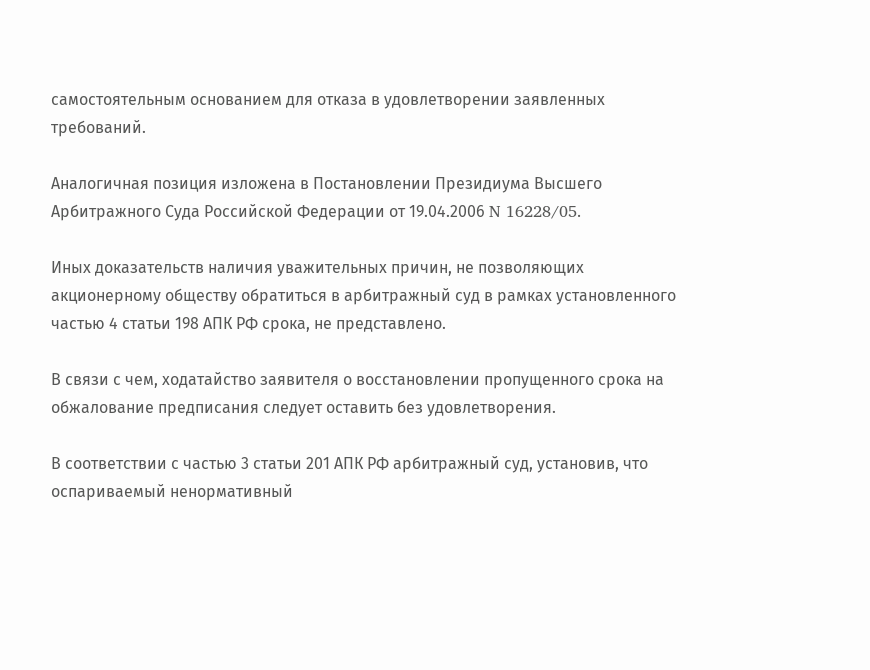самостоятельным основанием для отказа в удовлетворении заявленных требований.

Аналогичная позиция изложена в Постановлении Президиума Высшего Арбитражного Суда Российской Федерации от 19.04.2006 N 16228/05.

Иных доказательств наличия уважительных причин, не позволяющих акционерному обществу обратиться в арбитражный суд в рамках установленного частью 4 статьи 198 АПК РФ срока, не представлено.

В связи с чем, ходатайство заявителя о восстановлении пропущенного срока на обжалование предписания следует оставить без удовлетворения.

В соответствии с частью 3 статьи 201 АПК РФ арбитражный суд, установив, что оспариваемый ненормативный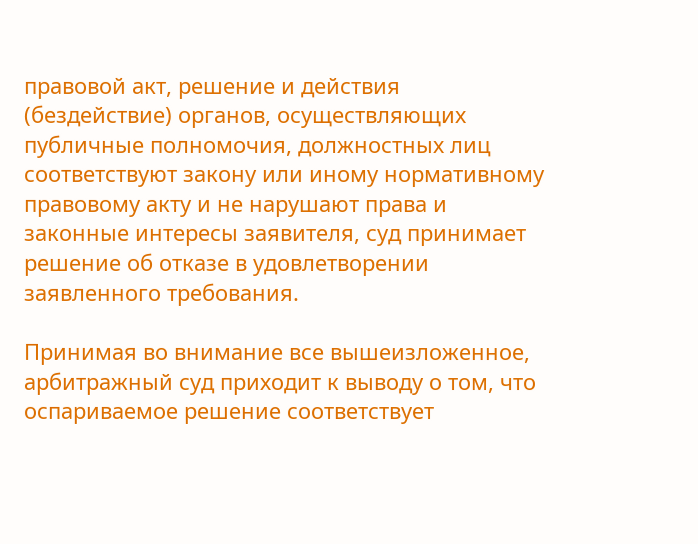правовой акт, решение и действия (бездействие) органов, осуществляющих публичные полномочия, должностных лиц соответствуют закону или иному нормативному правовому акту и не нарушают права и законные интересы заявителя, суд принимает решение об отказе в удовлетворении заявленного требования.

Принимая во внимание все вышеизложенное, арбитражный суд приходит к выводу о том, что оспариваемое решение соответствует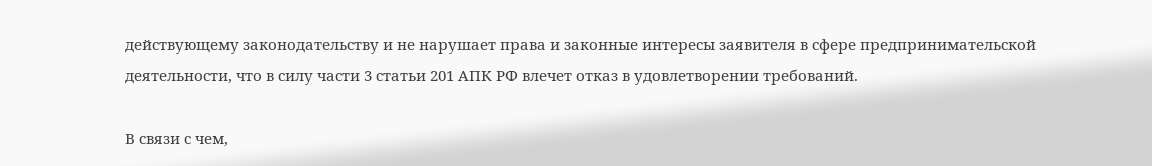действующему законодательству и не нарушает права и законные интересы заявителя в сфере предпринимательской деятельности, что в силу части 3 статьи 201 АПК РФ влечет отказ в удовлетворении требований.

В связи с чем,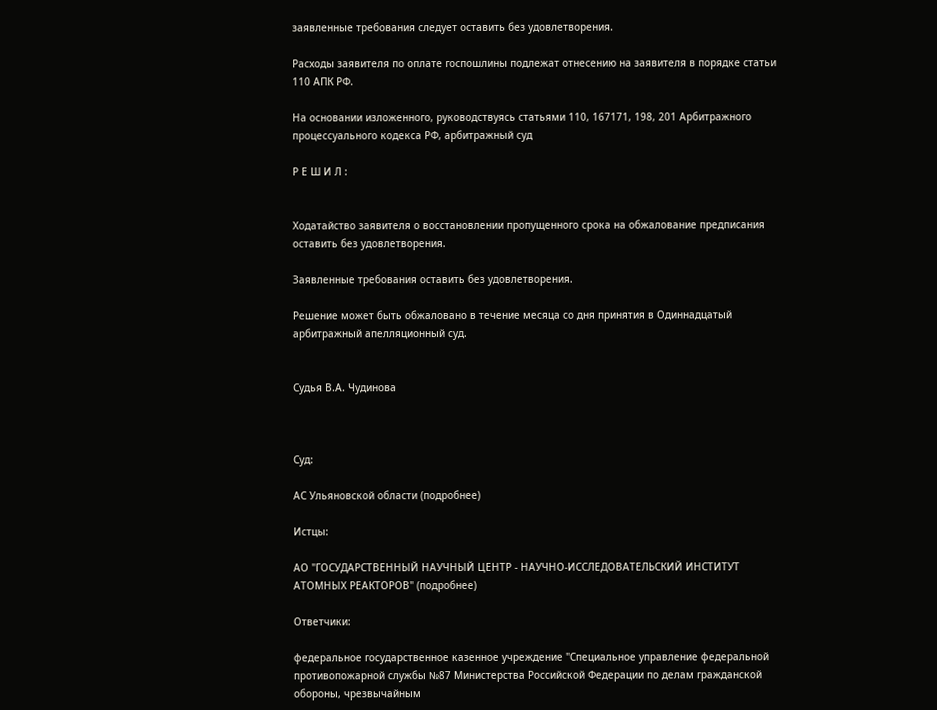заявленные требования следует оставить без удовлетворения.

Расходы заявителя по оплате госпошлины подлежат отнесению на заявителя в порядке статьи 110 АПК РФ.

На основании изложенного, руководствуясь статьями 110, 167171, 198, 201 Арбитражного процессуального кодекса РФ, арбитражный суд

Р Е Ш И Л :


Ходатайство заявителя о восстановлении пропущенного срока на обжалование предписания оставить без удовлетворения.

Заявленные требования оставить без удовлетворения.

Решение может быть обжаловано в течение месяца со дня принятия в Одиннадцатый арбитражный апелляционный суд.


Судья В.А. Чудинова



Суд:

АС Ульяновской области (подробнее)

Истцы:

АО "ГОСУДАРСТВЕННЫЙ НАУЧНЫЙ ЦЕНТР - НАУЧНО-ИССЛЕДОВАТЕЛЬСКИЙ ИНСТИТУТ АТОМНЫХ РЕАКТОРОВ" (подробнее)

Ответчики:

федеральное государственное казенное учреждение "Специальное управление федеральной противопожарной службы №87 Министерства Российской Федерации по делам гражданской обороны, чрезвычайным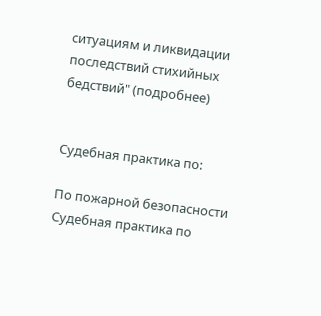ситуациям и ликвидации последствий стихийных бедствий" (подробнее)


Судебная практика по:

По пожарной безопасности
Судебная практика по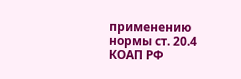применению нормы ст. 20.4 КОАП РФ